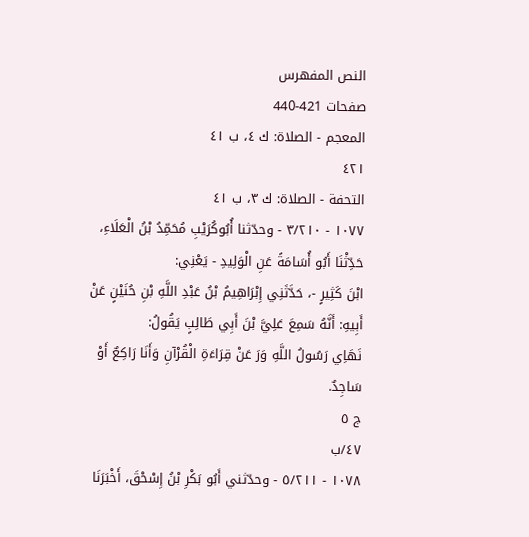النص المفهرس
صفحات 421-440
المعجم - الصلاة: ك ٤، ب ٤١
٤٢١
التحفة - الصلاة: ك ٣، ب ٤١
١٠٧٧ - ٣/٢١٠ - وحدّثنا أُبُوكُرَيْبِ مُحَمِّدُ بْنُ الْعَلَاءِ، حَدِّثْنَا أَبُو أُسَامَةً عَنِ الْوَلِيدِ - يَعْنِي:
ابْنَ كَثِيرٍ -، حَدَّثَنِي إِبْرَاهِيمُ بْنُ عَبْدِ اللَّهِ بْنِ حُنَيْنٍ عَنْ أَبِيهِ: أَنَّهُ سَمِعَ عَلِيَّ بْنَ أَبِي طَالِبٍ يَقُولُ:
نَهَاِي رَسُولُ اللَّهِ وَرَ عَنْ قِرَاءَةِ الْقُرْآنِ وَأَنَا رَاكِعٌ أَوْ سَاجِدٌ.
ج ٥
٤٧/ب
١٠٧٨ - ٥/٢١١ - وحدّثني أَبُو بَكْرِ بْنُ إِسْحْقَ، أَخْبَرَنَا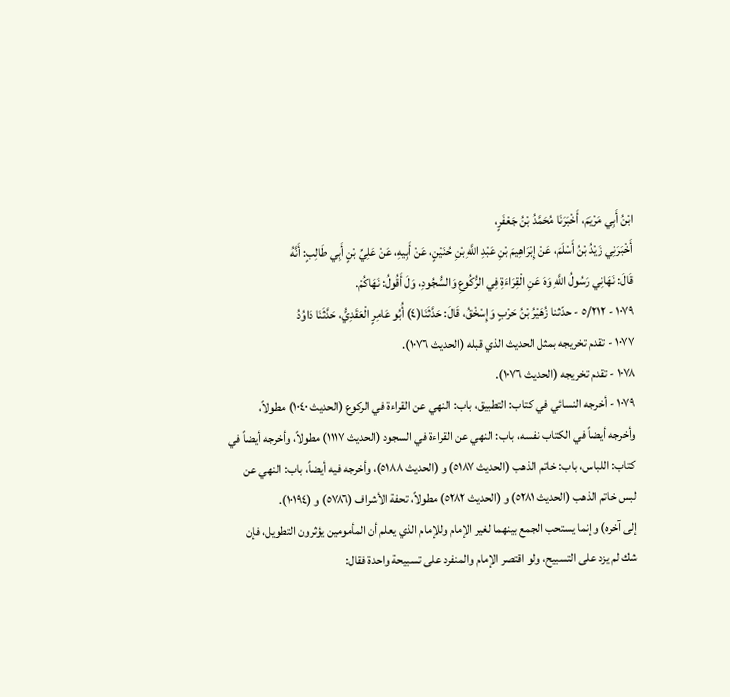ابْنُ أَبِي مَرْيَمَ، أَخْبَرَنَا مُحَمَّدُ بْنُ جَعْفَرٍ،
أَخْبَرَنِي زَيْدُ بْنُ أَسْلَمَ، عَنْ إِبْرَاهِيمَ بْنِ عَبْدِ اللَّهِ بْنِ حُنَيْنٍ، عَنْ أَبِيهِ، عَنْ عَلِيِّ بْنٍ أَبِي طَالِبٍ: أَنَّهُ
قَالَ: نَهَانِي رَسُولُ اللَّهِ وَهَ عَنِ الْقِرَاءَةِ فِي الرُّكُوعِ وَالسُّجُودِ، وَلَ أَقُولُ: نَهَاكُمْ.
١٠٧٩ - ٥/٢١٢ - حدّثنا زُهَيْرُ بْنُ حَرْبٍ وَإِسْخْقُ، قَالَ: حَدَّثَنَا(٤) أُبُو عَامِرٍ الْعَقَدِيُّ، حَدَّثَنَا دَاوُدُ
١٠٧٧ - تقدم تخريجه بمثل الحديث الذي قبله (الحديث ١٠٧٦).
١٠٧٨ - تقدم تخريجه (الحديث ١٠٧٦).
١٠٧٩ - أخرجه النسائي في كتاب: التطبيق، باب: النهي عن القراءة في الركوع (الحديث ١٠٤٠) مطولاً،
وأخرجه أيضاً في الكتاب نفسه، باب: النهي عن القراءة في السجود (الحديث ١١١٧) مطولاً، وأخرجه أيضاً في
كتاب: اللباس، باب: خاتم الذهب (الحديث ٥١٨٧) و (الحديث ٥١٨٨)، وأخرجه فيه أيضاً، باب: النهي عن
لبس خاتم الذهب (الحديث ٥٢٨١) و (الحديث ٥٢٨٢) مطولاً، تحفة الأشراف (٥٧٨٦) و (١٠١٩٤).
إلى آخره) وإنما يستحب الجمع بينهما لغير الإمام وللإمام الذي يعلم أن المأمومين يؤثرون التطويل، فإن
شك لم يزد على التسبيح، ولو اقتصر الإمام والمنفرد على تسبيحة واحدة فقال: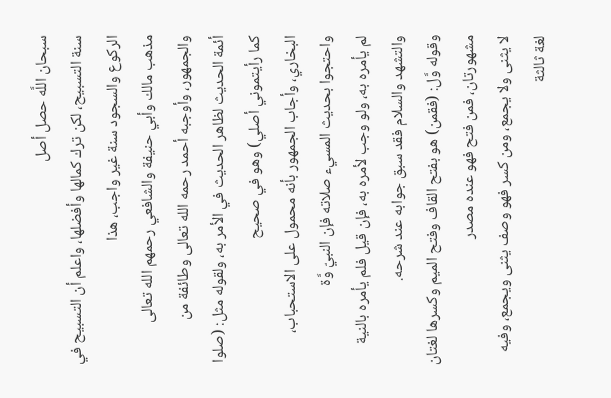سبحان اللَّه حصل أصل
سنة التسبيح، لكن ترك كمالها وأفضلها، واعلم أن التسبيح في الركوع والسجود سنة غير واجب، هذا
مذهب مالك وأبي حنيفة والشافعي رحمهم الله تعالى والجمهور، وأوجبه أحمد رحمه الله تعالى وطائفة من
أئمة الحديث لظاهر الحديث في الأمر به، ولقوله مثل: (صلوا كما رأيتموني أصلي) وهو في صحيح
البخاري، وأجاب الجمهور بأنه محمول على الاستحباب، واحتجوا بحديث المسيء صلاته فإن النبيّ وَّة
لم يأمره به، ولو وجب لأمره به، فإن قيل فلم يأمره بالنية والتشهد والسلام فقد سبق جوابه عند شرحه.
وقوله وَّل: (فقمن) هو بفتح القاف وفتح الميم وكسرها لغتان مشهورتان، فمن فتح فهو عنده مصدر
لا يثنى ولا يجمع، ومن كسر فهو وصف يثنى ويجمع، وفيه لغة ثالثة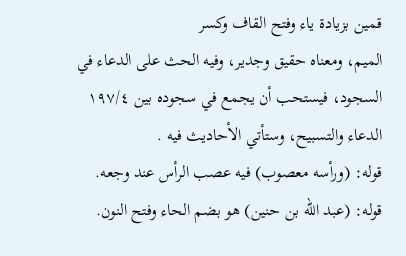قمين بزيادة ياء وفتح القاف وكسر
الميم، ومعناه حقيق وجدير، وفيه الحث على الدعاء في السجود، فيستحب أن يجمع في سجوده بين ١٩٧/٤
الدعاء والتسبيح، وستأتي الأحاديث فيه .
قوله: (ورأسه معصوب) فیه عصب الرأس عند وجعه.
قوله: (عبد الله بن حنين) هو بضم الحاء وفتح النون.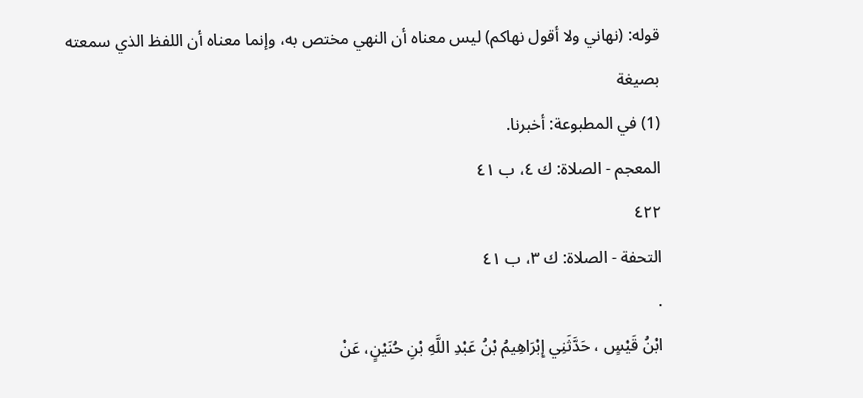قوله: (نهاني ولا أقول نهاكم) ليس معناه أن النهي مختص به، وإنما معناه أن اللفظ الذي سمعته بصيغة
(1) في المطبوعة: أخبرنا.
المعجم - الصلاة: ك ٤، ب ٤١
٤٢٢
التحفة - الصلاة: ك ٣، ب ٤١
.
ابْنُ قَيْسٍ ، حَدَّثَنِي إِبْرَاهِيمُ بْنُ عَبْدِ اللَّهِ بْنِ حُنَيْنٍ، عَنْ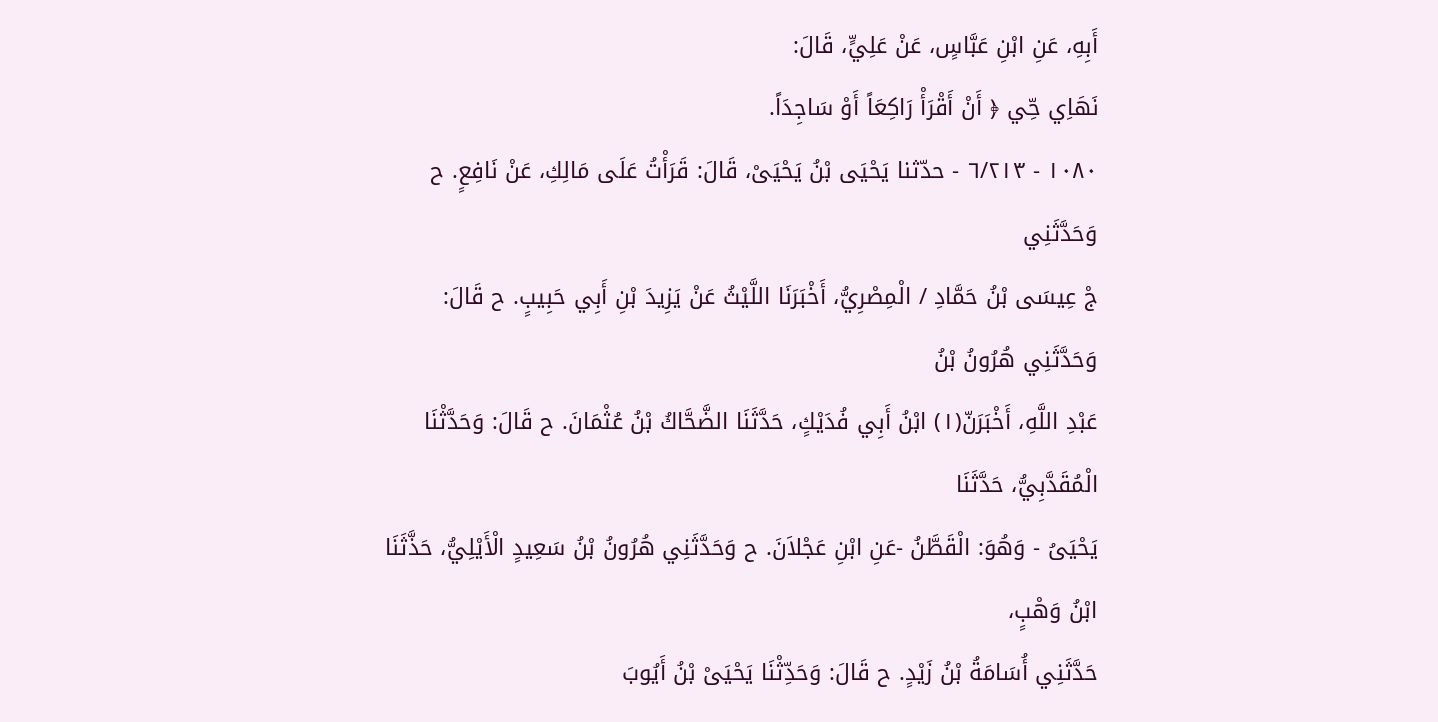أَبِهِ، عَنِ ابْنِ عَبَّاسٍ، عَنْ عَلِيٍّ، قَالَ:
نَهَاِي حِّي ﴿ أَنْ أَقْرَأْ رَاكِعَاً أَوْ سَاجِدَاً.
١٠٨٠ - ٦/٢١٣ - حدّثنا يَحْيَى بْنُ يَحْيَىْ، قَالَ: قَرَأْتُ عَلَى مَالِكِ، عَنْ نَافِعٍ. ح وَحَدَّثَنِي
جْ عِيسَى بْنُ حَمَّادِ / الْمِصْرِيُّ، أَخْبَرَنَا اللَّيْثُ عَنْ يَزِيدَ بْنِ أَبِي حَبِيبٍ. ح قَالَ: وَحَدَّثَنِي هُرُونُ بْنُ
عَبْدِ اللَّهِ، أَخْبَرَنّ(١) ابْنُ أَبِي فُدَيْكٍ، حَدَّثَنَا الضَّحَّاكُ بْنُ عُثْمَانَ. ح قَالَ: وَحَدَّثْنَا الْمُقَدَّبِيُّ، حَدَّثَنَا
يَحْيَىُ - وَهُوَ: الْقَطَّنُ -عَنِ ابْنِ عَجْلاَنَ. ح وَحَدَّثَنِي هُرُونُ بْنُ سَعِيدٍ الْأَيْلِيُّ، حَذَّثَنَا ابْنُ وَهْبٍ،
حَدَّثَنِي أُسَامَةُ بْنُ زَيْدٍ. ح قَالَ: وَحَدِّثْنَا يَحْيَىْ بْنُ أَيُوبَ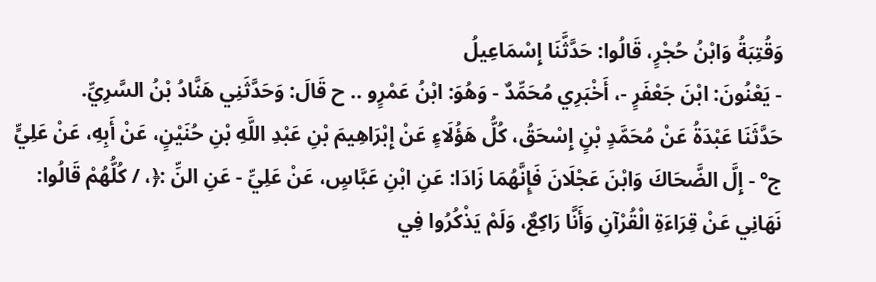وَقُتِبَةُ وَابْنُ حُجْرٍ، قَالُوا: حَدَّثَّنَا إِسْمَاعِيلُ
- يَعْنُونَ: ابْنَ جَعْفَرٍ -، أَخْبَرِي مُحَمِّدٌ - وَهُوَ: ابْنُ عَمْرٍو .. ح قَالَ: وَحَدَّثَنِي هَنَّادُ بْنُ السَّرِيِّ.
حَدَّثَنَا عَبْدَةُ عَنْ مُحَمَّدٍ بْنٍ إِسْحَقُ، كُلُّ هَؤُلَاءٍ عَنْ إِبْرَاهِيمَ بْنِ عَبْدِ اللَّهِ بْنِ حُنَيْنٍ، عَنْ أَبِهِ، عَنْ عَلِيٍّ
ج° - إِلَّ الضَّحَاكَ وَابْنَ عَجْلَانَ فَإِنَّهُمَا زَادَا: عَنِ ابْنِ عَبَّاسٍ، عَنْ عَلِيِّ - عَنِ النِّ :﴿، / كُلُّهُمْ قَالُوا:
نَهَانِي عَنْ قِرَاءَةِ الْقُرْآنِ وَأَنَّا رَاكِعٌ، وَلَمْ يَذْكُرُوا فِي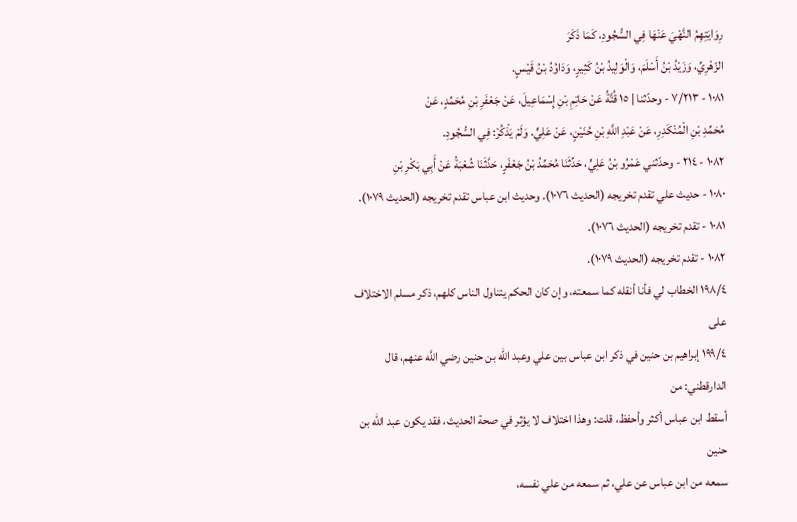رِوَايَتِهِمُ النَّهْيَ عَنْهَا فِي السُّجُودِ، كَمَا ذَكَرَ
الزّهْرِيِّ، وَزَيْدُ بْنُ أَسْلَمَ، وَالْوَلِيدُ بْنُ كَثِيرٍ، وَدَاوُدُ بْنُ قَيْسٍ.
١٠٨١ - ٧/٢١٣ - وحدّثنا | ١٥ قُتَّةُ عَنْ حَاتِمِ بْنِ إِسْمَاعِيلَ، عَنْ جَعْفَرِ بْنِ مُحَمِّدٍ، عَنْ
مُحَمِّدِ بْنِ الْمُنْكَدِرِ، عَنْ عَبْدِ اللَّهِ بْنِ حُنَيْنٍ، عَنْ عَلِيٍّ. وَلَمْ يَذْكُرْ: فِي السُّجُودِ.
١٠٨٢ - ٢١٤ - وحدّثني عَمْرُو بْنُ عَلِيٍّ، حَدِّثَنَا مُحَمِّدُ بْنُ جَعْفَرٍ، حَدَّثَنَا شُعْبَةُ عَنْ أَبِي بَكْرِ بْنِ
١٠٨٠ - حديث علي تقدم تخريجه (الحديث ١٠٧٦). وحديث ابن عباس تقدم تخريجه (الحديث ١٠٧٩).
١٠٨١ - تقدم تخريجه (الحديث ١٠٧٦).
١٠٨٢ - تقدم تخريجه (الحديث ١٠٧٩).
١٩٨/٤ الخطاب لي فأنا أنقله كما سمعته، وإن كان الحكم يتناول الناس كلهم، ذكر مسلم الاختلاف على
١٩٩/٤ إبراهيم بن حنين في ذكر ابن عباس بين علي وعبد الله بن حنين رضي اللَّه عنهم، قال الدارقطني: من
أسقط ابن عباس أکثر وأحفظ، قلت: وهذا اختلاف لا يؤثر في صحة الحديث، فقد یکون عبد الله بن حنین
سمعه من ابن عباس عن علي، ثم سمعه من علي نفسه،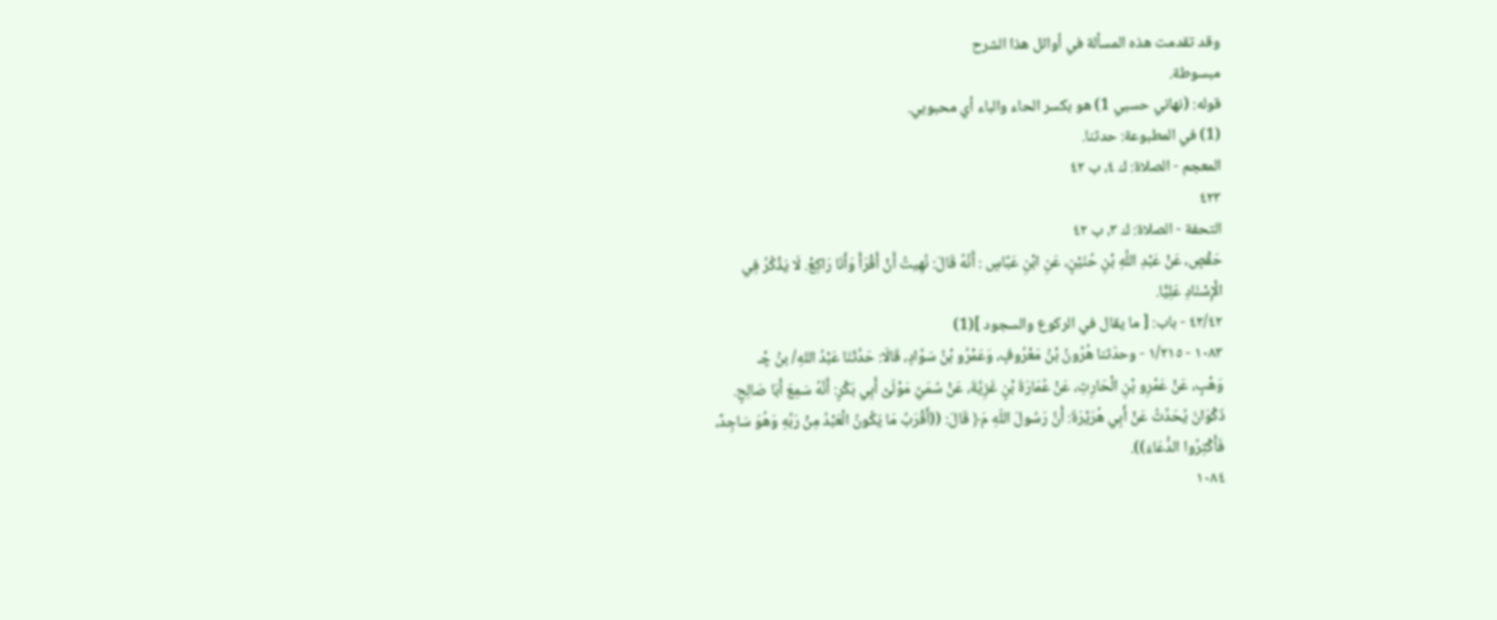وقد تقدمت هذه المسألة في أوائل هذا الشرح
مبسوطة.
قوله: (نهاني حسبي 1) هو بكسر الحاء والباء أي محبوبي.
(1) في المطبوعة: حدثنا.
المعجم - الصلاة: ك ٤، ب ٤٢
٤٢٣
التحفة - الصلاة: ك ٣، ب ٤٢
حَقْصٍ، عَنْ عَبْدِ اللَّهِ بْنِ حُنَيْنٍ، عَنِ ابْنِ عَبَّاسٍ : أَنَّهُ قَالَ: نُهِيتُ أَنْ أَقْرَأَ وَأَنَا رَاكِعْ. لَا يَذْكُرُ فِي
الْإِسْنَادِ عَلِيًّا.
٤٢/٤٢ - باب: [ ما يقال في الركوع والسجود ](1)
١٠٨٣ - ١/٢١٥ - وحدّثنا هُرُونُ بْنُ مَعْرُوفٍ، وَعَمْرُو بْنُ سَوَّادٍ، قَالَا: حَدَّثَنَا عَبْدُ اللهِ/ بنُ چْـ
وَهْبٍ، عَنْ عَمْرِو بْنِ الْحَارِثِ، عَنْ عُمَارَةَ بْنٍ غَزِيَّةَ، عَنْ سُمَيِّ مَوْلَىْ أَبِي بَكْرٍ: أَنَّهُ سَمِعَ أَبَا صَالِحٍ.
ذَكْوَانَ يُحَدِّثُ عَنْ أَبِي هُرَيْرَةَ: أَنَّ رَسُولَ اللّهِ مَ﴿ قَالَ: ((أَقْرَبُ مَا يَكُونُ الْعَبْدُ مِنْ رَبِّهِ وَهُوَ سَاجِدٌ،
فَأَكْثِرُوا الدُّعَاءَ)).
١٠٨٤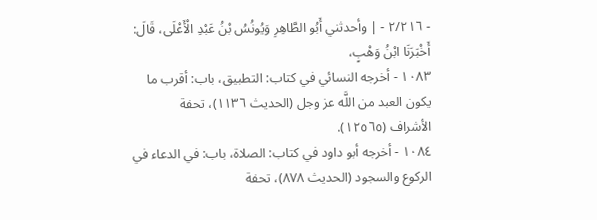- ٢/٢١٦ - | وأحدثني أَبُو الطَّاهِرِ وَيُونُسُ بْنُ عَبْدِ الْأَعْلَى، قَالَ: أَخْبَرَنَا ابْنُ وَهْبٍ،
١٠٨٣ - أخرجه النسائي في كتاب: التطبيق، باب: أقرب ما يكون العبد من اللَّه عز وجل (الحديث ١١٣٦)، تحفة
الأشراف (١٢٥٦٥).
١٠٨٤ - أخرجه أبو داود في كتاب: الصلاة، باب: في الدعاء في الركوع والسجود (الحديث ٨٧٨)، تحفة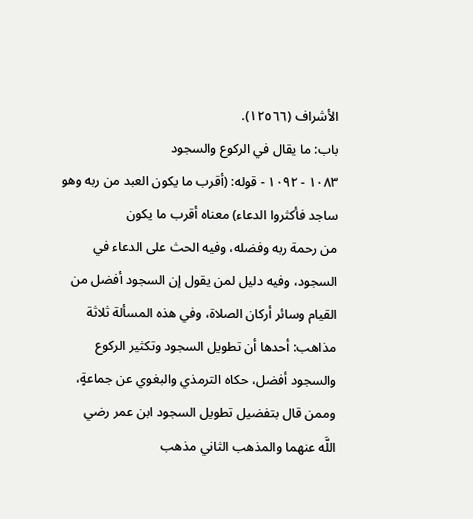الأشراف (١٢٥٦٦).
باب: ما يقال في الركوع والسجود
١٠٨٣ - ١٠٩٢ - قوله: (أقرب ما يكون العبد من ربه وهو ساجد فأكثروا الدعاء) معناه أقرب ما يكون
من رحمة ربه وفضله، وفيه الحث على الدعاء في السجود، وفيه دليل لمن يقول إن السجود أفضل من
القيام وسائر أركان الصلاة، وفي هذه المسألة ثلاثة مذاهب: أحدها أن تطويل السجود وتكثير الركوع
والسجود أفضل، حكاه الترمذي والبغوي عن جماعةٍ، وممن قال بتفضيل تطويل السجود ابن عمر رضي
اللَّه عنهما والمذهب الثاني مذهب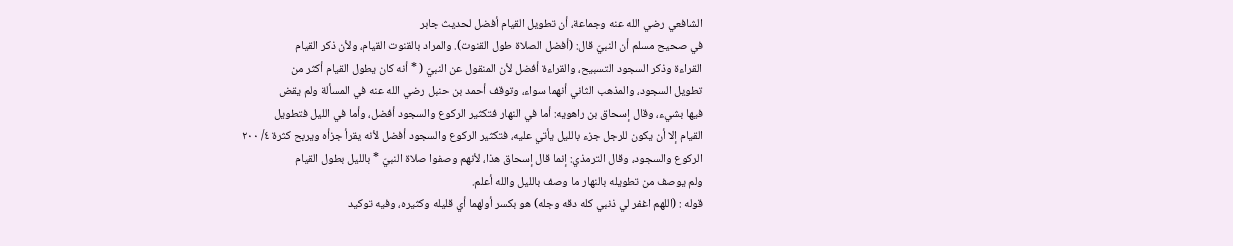الشافعي رضي الله عنه وجماعة، أن تطويل القيام أفضل لحديث جابر
في صحيح مسلم أن النبيّ قال: (أفضل الصلاة طول القنوت). والمراد بالقنوت القيام، ولأن ذكر القيام
القراءة وذكر السجود التسبيح، والقراءة أفضل لأن المنقول عن النبيّ ( * أنه كان يطول القيام أكثر من
تطويل السجود، والمذهب الثاني أنهما سواء، وتوقف أحمد بن حنبل رضي الله عنه في المسألة ولم یقض
فيها بشيء، وقال إسحاق بن راهويه: أما في النهار فتكثير الركوع والسجود أفضل، وأما في الليل فتطويل
القيام إلا أن يكون للرجل جزء بالليل يأتي عليه، فتكثير الركوع والسجود أفضل لأنه يقرأ جزأه ويربح كثرة ٤/ ٢٠٠
الركوع والسجود، وقال الترمذي: إنما قال إسحاق هذا، لأنهم وصفوا صلاة النبيّ * بالليل بطول القيام
ولم يوصف من تطويله بالنهار ما وصف بالليل والله أعلم.
قوله : (اللهم اغفر لي ذنبي كله دقه وجله) هو بكسر أولهما أي قليله وكثيره، وفيه توكيد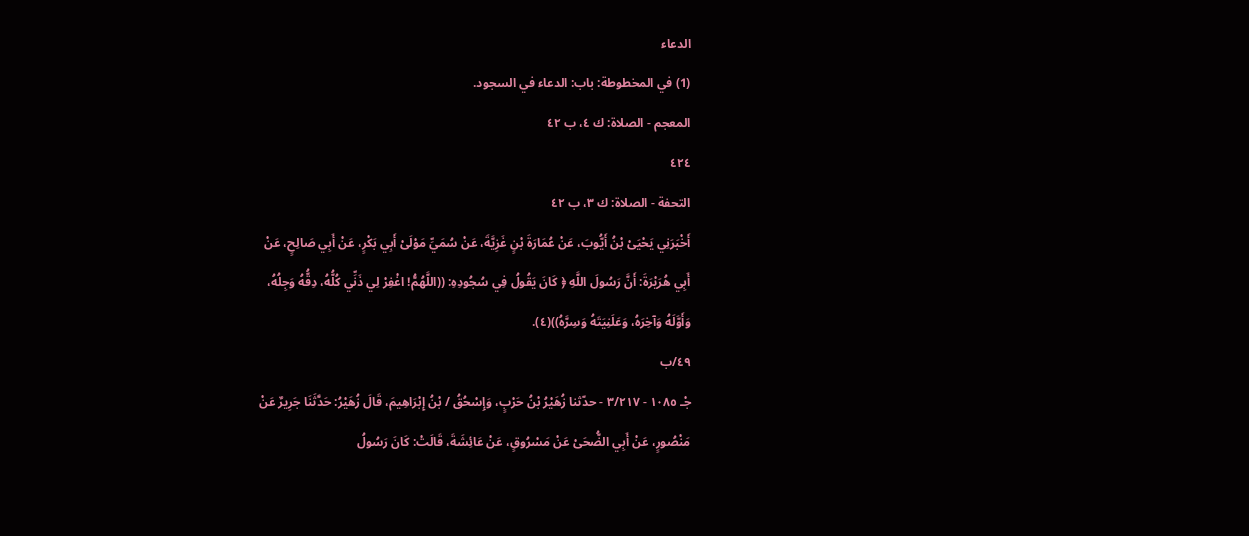الدعاء
(1) في المخطوطة: باب: الدعاء في السجود.
المعجم - الصلاة: ك ٤، ب ٤٢
٤٢٤
التحفة - الصلاة: ك ٣، ب ٤٢
أَخْبَرَنِي يَحْيَىْ بْنُ أَيُّوبَ، عَنْ عُمَارَةَ بْنٍ غَزِيَّةَ، عَنْ سُمَيِّ مَوْلَىْ أَبِي بَكْرٍ، عَنْ أَبِي صَالِحٍ، عَنْ
أَبِي هُرَيْرَةَ: أَنَّ رَسُولَ اللَّهِ ﴿ كَانَ يَقُولُ فِي سُجُودِهِ: ((اللَّهُمُّ! اغْفِرْ لِي ذَنِّي كُلُّهُ، دِقُّهُ وَجِلُهُ،
وَأَوَّلَهُ وَآخِرَهُ، وَعَلَنِيَتَهُ وَسِرَّهُ))(٤).
٤٩/ب
جْـ ١٠٨٥ - ٣/٢١٧ - حدّثنا زُهَيْرُ بْنُ حَرْبٍ، وَإِسْحُقُ / بْنُ إِبْرَاهِيمَ، قَالَ زُهَيْرُ: حَدَّثَنَا جَرِيرٌ عَنْ
مَنْصُورٍ، عَنْ أَبِي الضُّحَىْ عَنْ مَسْرُوقٍ، عَنْ عَائِشَةَ، قَالَتْ: كَانَ رَسُولُ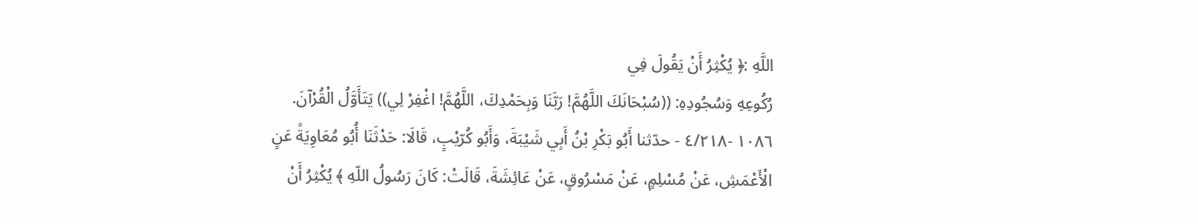اللَّهِ :﴿ يُكْثِرُ أَنْ يَقُولَ فِي
رُكُوعِهِ وَسُجُودِهِ: ((سُبْحَانَكَ اللَّهُمَّ! رَبَّنَا وَبِحَمْدِكَ، اللَّهُمَّ! اغْفِرْ لِي)) يَتَأَوَّلُ الْقُرْآنَ.
١٠٨٦ -٤/٢١٨ - حدّثنا أَبُو بَكْرِ بْنُ أَبِي شَيْبَةَ، وَأَبُو كُرّيْبٍ، قَالَا: حَدْثَنَا أُبُو مُعَاوِيَةً عَنٍ
الْأَعْمَشِ، عَنْ مُسْلِمٍ، عَنْ مَسْرُوقٍ، عَنْ عَائِشَةَ، قَالَتْ: كَانَ رَسُولُ اللّهِ ﴾ يُكْثِرُ أَنْ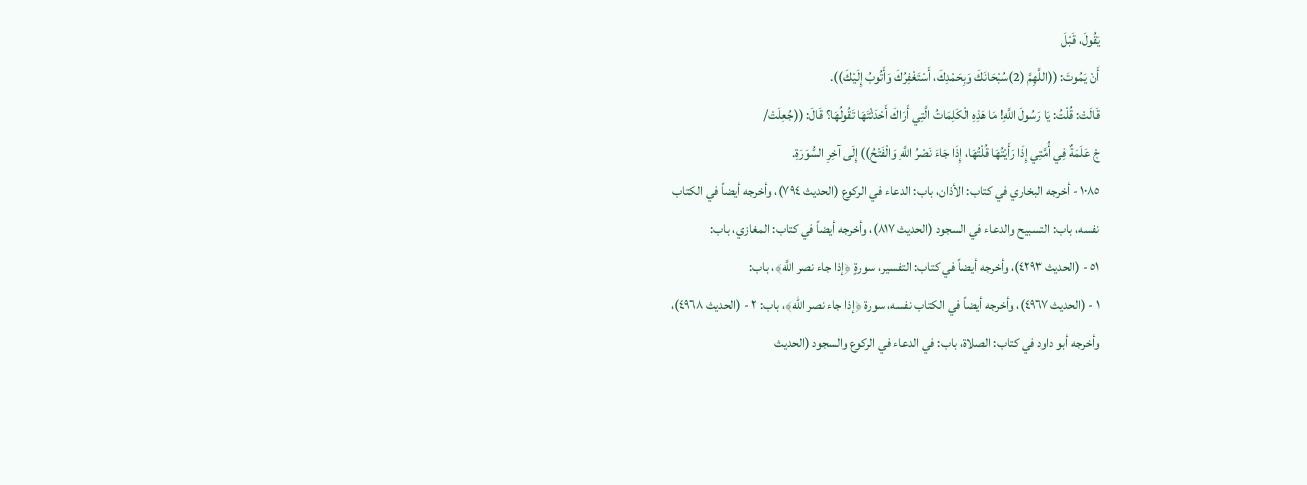يَقُولَ، قَبْلَ
أَنْ يَمُوتَ: ((اللَّهِمَّ (2)سُبْحَانَكَ وَبِحَمْدِكَ، أَسْتَغْفِرُكَ وَأَتُوبُ إِلَيْكَ)).
قَالَتْ: قُلْتُ: يَا رَسُولَ اللَّهِ! مَا هَذِهِ الْكَلِمَاتُ الَّتِي أَرَاكَ أَحْدَثْتَهَا تَقُولُهَا؟ قَالَ: ((جُعِلَتْ/
جْ عَلَمَةٌ فِي أُمَّتِي إِذَا رَأَيْتُهَا قُلْتُهَا، إِذَا جَاءَ نَصْرُ اللَّهِ وَالْفَتْحُ)) إِلَى آخِرِ السُّوَرَةِ.
١٠٨٥ - أخرجه البخاري في كتاب: الأذان، باب: الدعاء في الركوع (الحديث ٧٩٤)، وأخرجه أيضاً في الكتاب
نفسه، باب: التسبيح والدعاء في السجود (الحديث ٨١٧)، وأخرجه أيضاً في كتاب: المغازي، باب:
٥١ - (الحديث ٤٢٩٣)، وأخرجه أيضاً في كتاب: التفسير، سورةٍ ﴿إذا جاء نصر اللَّه﴾، باب:
١ - (الحديث ٤٩٦٧)، وأخرجه أيضاً في الكتاب نفسه، سورة ﴿إذا جاء نصر الله﴾، باب: ٢ - (الحديث ٤٩٦٨)،
وأخرجه أبو داود في كتاب: الصلاة، باب: في الدعاء في الركوع والسجود (الحديث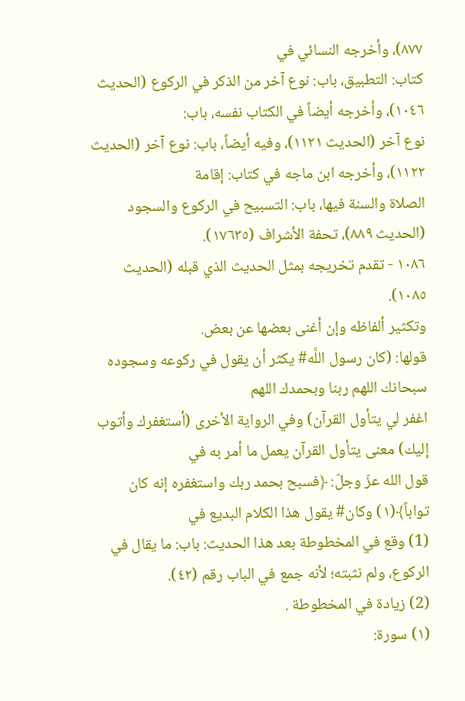٨٧٧)، وأخرجه النسائي في
كتاب: التطبيق، باب: نوع آخر من الذكر في الركوع (الحديث ١٠٤٦)، وأخرجه أيضاً في الكتاب نفسه، باب:
نوع آخر (الحديث ١١٢١)، وفيه أيضاً، باب: نوع آخر (الحديث ١١٢٢)، وأخرجه ابن ماجه في كتاب: إقامة
الصلاة والسنة فيها، باب: التسبيح في الركوع والسجود (الحديث ٨٨٩)، تحفة الأشراف (١٧٦٣٥).
١٠٨٦ - تقدم تخريجه بمثل الحديث الذي قبله (الحديث ١٠٨٥).
وتكثير ألفاظه وإن أغنى بعضها عن بعض.
قولها: (كان رسول اللَّه# يكثر أن يقول في ركوعه وسجوده سبحانك اللهم ربنا وبحمدك اللهم
اغفر لي يتأول القرآن) وفي الرواية الأخرى (أستغفرك وأتوب إليك) معنى يتأول القرآن يعمل ما أمر به في
قول الله عزّ وجلّ: ﴿فسبح بحمد ربك واستغفره إنه كان تواباً﴾(١) وكان# يقول هذا الكلام البديع في
(1) وقع في المخطوطة بعد هذا الحديث: باب: ما يقال في الركوع، ولم نثبته؛ لأنه جمع في الباب رقم (٤٢).
(2) زيادة في المخطوطة .
(١) سورة: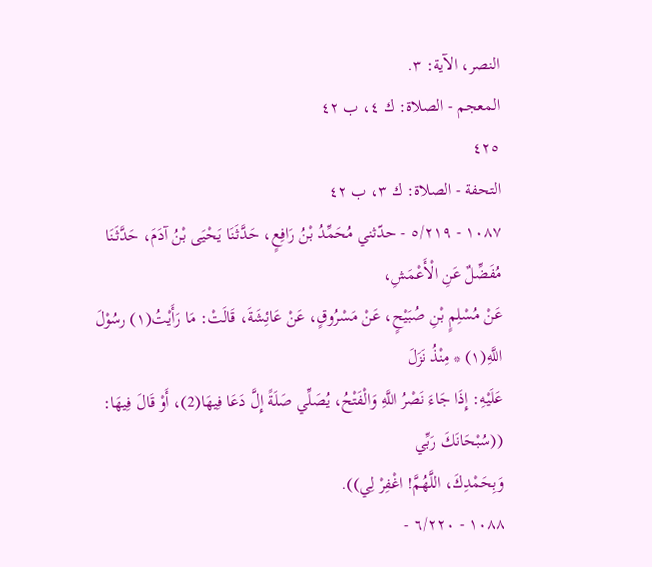النصر، الآية: ٣.
المعجم - الصلاة: ك ٤، ب ٤٢
٤٢٥
التحفة - الصلاة: ك ٣، ب ٤٢
١٠٨٧ - ٥/٢١٩ - حدّثني مُحَمِّدُ بْنُ رَافِعٍ، حَدَّثَنَا يَحْيَى بْنُ آدَمَ، حَدَّثَنَا مُفَضِّلٌ عَنِ الْأَعْمَشِ،
عَنْ مُسْلِمٍ بْنِ صُبَيْحٍ، عَنْ مَسْرُوقٍ، عَنْ عَائِشَةَ، قَالَتْ: مَا رَأَيْتُ(١) رسُوْلَ اللَّهِ(١) * مِنْذُ نَزَلَ
عَلَيْهِ: إِذَا جَاءَ نَصْرُ اللَّهِ وَالْفَتْحُ، يُصَلِّي صَلَةً إِلَّ دَعَا فِيهَا(2)، أَوْ قَالَ فِيهَا: ((سُبْحَانَكَ رَبِّي
وَبِحَمْدِكَ، اللَّهُمَّ! اغْفِرْ لِي)).
١٠٨٨ - ٦/٢٢٠ -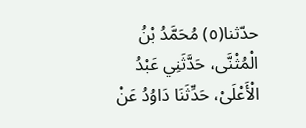حدّثنا(٥) مُحَمَّدُ بْنُ الْمُثْنَّى، حَدَّثَنِي عَبْدُ الْأَعْلَىْ، حَدِّثَنَا دَاوُدُ عَنْ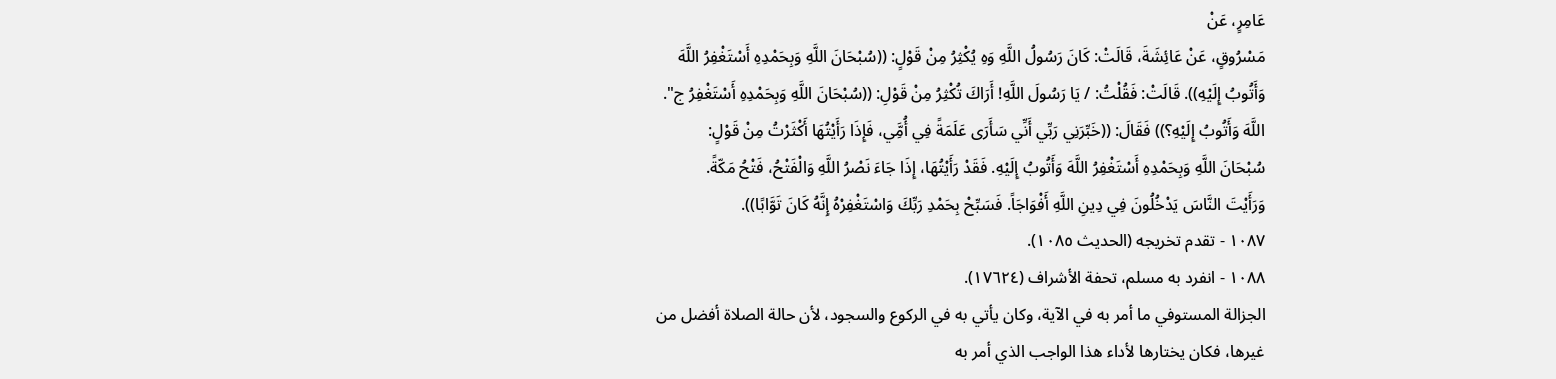عَامِرٍ، عَنْ
مَسْرُوقٍ، عَنْ عَائِشَةَ، قَالَتْ: كَانَ رَسُولُ اللَّهِ وَهِ يُكْثِرُ مِنْ قَوْلٍ: ((سُبْحَانَ اللَّهِ وَبِحَمْدِهِ أَسْتَغْفِرُ اللَّهَ
وَأَتُوبُ إِلَيْهِ)). قَالَتْ: فَقُلْتُ: / يَا رَسُولَ اللَّهِ! أَرَاكَ تُكْثِرُ مِنْ قَوْلِ: ((سُبْحَانَ اللَّهِ وَبِحَمْدِهِ أَسْتَغْفِرُ ج".
اللَّهَ وَأَتُوبُ إِلَيْهِ؟)) فَقَالَ: ((خَبِّرَنِي رَبِّي أَنِّي سَأَرَى عَلَمَةً فِي أُمَِّي، فَإِذَا رَأَيْتُهَا أَكْثَرْتُ مِنْ قَوْلٍ:
سُبْحَانَ اللَّهِ وَبِحَمْدِهِ أَسْتَغْفِرُ اللَّهَ وَأَتُوبُ إِلَيْهِ. فَقَدْ رَأَيْتُهَا، إِذَا جَاءَ نَصْرُ اللَّهِ وَالْفَتْحُ، فَتْحُ مَكّةً.
وَرَأَيْتَ النَّاسَ يَدْخُلُونَ فِي دِينِ اللَّهِ أَفْوَاجَاً. فَسَبِّحْ بِحَمْدِ رَبِّكَ وَاسْتَغْفِرْهُ إِنَّهُ كَانَ تَوَّابًا)).
١٠٨٧ - تقدم تخريجه (الحديث ١٠٨٥).
١٠٨٨ - انفرد به مسلم، تحفة الأشراف (١٧٦٢٤).
الجزالة المستوفي ما أمر به في الآية، وكان يأتي به في الركوع والسجود، لأن حالة الصلاة أفضل من
غيرها، فكان يختارها لأداء هذا الواجب الذي أمر به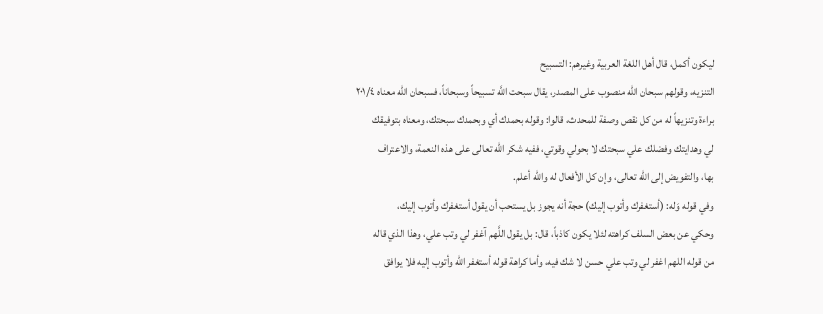ليكون أكمل، قال أهل اللغة العربية وغيرهم: التسبيح
التنزيه، وقولهم سبحان الله منصوب على المصدر، يقال سبحت اللَّه تسبيحاً وسبحاناً، فسبحان الله معناه ٢٠١/٤
براءة وتنزيهاً له من كل نقص وصفة للمحدث، قالوا: وقوله بحمدك أي وبحمدك سبحتك، ومعناه بتوفيقك
لي وهدايتك وفضلك علي سبحتك لا بحولي وقوتي، ففيه شكر الله تعالى على هذه النعمة، والاعتراف
بها، والتفويض إلى الله تعالى، وإن كل الأفعال له والله أعلم.
وفي قوله وَله: (أستغفرك وأتوب إليك) حجة أنه يجوز بل يستحب أن يقول أستغفرك وأتوب إليك،
وحكي عن بعض السلف كراهته لئلا يكون كاذباً، قال: بل يقول اللَّهم آغفر لي وتب علي، وهذا الذي قاله
من قوله اللهم اغفر لي وتب علي حسن لا شك فيه، وأما كراهة قوله أستغفر الله وأتوب إليه فلا يوافق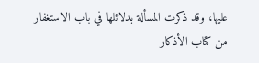عليها، وقد ذكرت المسألة بدلائلها في باب الاستغفار من كتاب الأذكار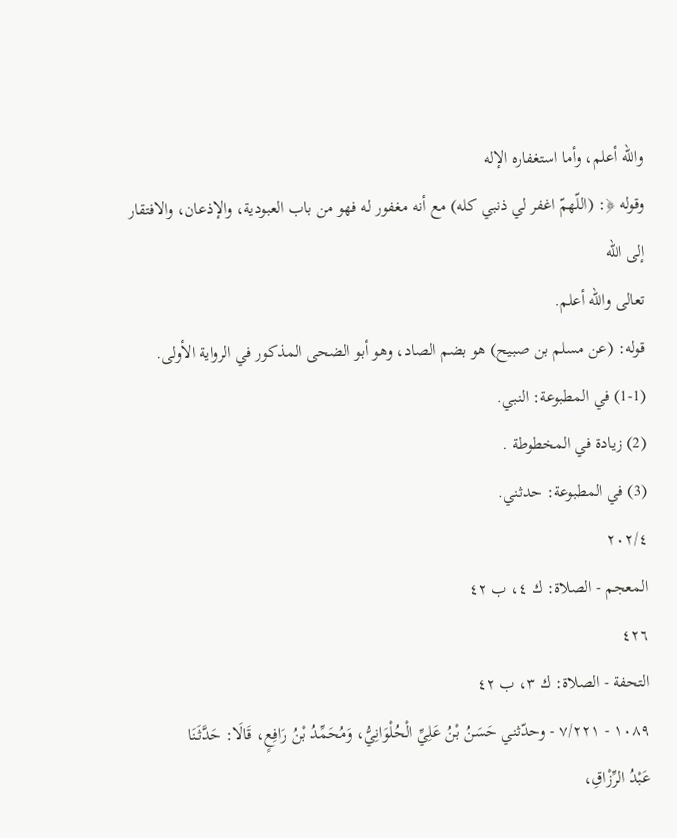والله أعلم، وأما استغفاره الإله
وقوله ﴿: (اللّهمّ اغفر لي ذنبي كله) مع أنه مغفور له فهو من باب العبودية، والإذعان، والافتقار إلى الله
تعالى والله أعلم.
قوله: (عن مسلم بن صبيح) هو بضم الصاد، وهو أبو الضحى المذكور في الرواية الأولى.
(1-1) في المطبوعة: النبي.
(2) زيادة في المخطوطة .
(3) في المطبوعة: حدثني.
٢٠٢/٤
المعجم - الصلاة: ك ٤، ب ٤٢
٤٢٦
التحفة - الصلاة: ك ٣، ب ٤٢
١٠٨٩ - ٧/٢٢١ - وحدّثني حَسَنُ بْنُ عَلِيِّ الْحُلْوَانِيُّ، وَمُحَمِّدُ بْنُ رَافِعٍ، قَالَا: حَدَّثَنَا
عَبْدُ الرِّزْاقِ،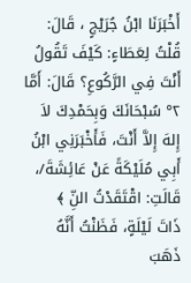أَخْبَرَنَا ابْنُ جُرَيْجٍ ، قَالَ: قُلْتُ لِعَطَاءٍ: كَيْفَ تَقُولُ أَنْتَ فِي الرَّكُوعِ؟ قَالَ: أَمَّا
٢° سُبْحَانَكَ وَبِحَمْدِكَ لاَ إِلهَ إِلاَّ أَنْتَ، فَأَخْبَرَنِي ابْنُ أَبِي مُلَيْكَةً عَنْ عَائِشَةَ/، قَالَتِ: اقْتَقَدْتُ النِّ ﴾
ذَاتَ لَيْلَةٍ، فَظَنْتُ أَنَّهُ ذَهَبَ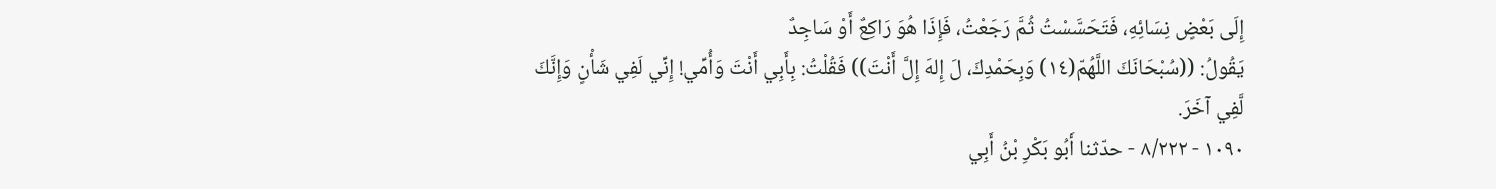إِلَى بَعْضٍ نِسَائِهِ، فَتَحَسَّسْتُ ثُمَّ رَجَعْتُ، فَإِذَا هُوَ رَاكِعٌ أَوْ سَاجِدٌ
يَقُولُ: ((سُبْحَانَكَ اللَّهُمّ(١٤) وَبِحَمْدِكَ، لَ إِلهَ إِلَّ أَنْتَ)) فَقُلْتُ: بِأَبِي أَنْتَ وَأُمِّي! إِنِّي لَفِي شَأْنٍ وَإِنَّكَ
لَّفِي آخَرَ.
١٠٩٠ - ٨/٢٢٢ - حدّثنا أَبُو بَكْرِ بْنُ أَبِي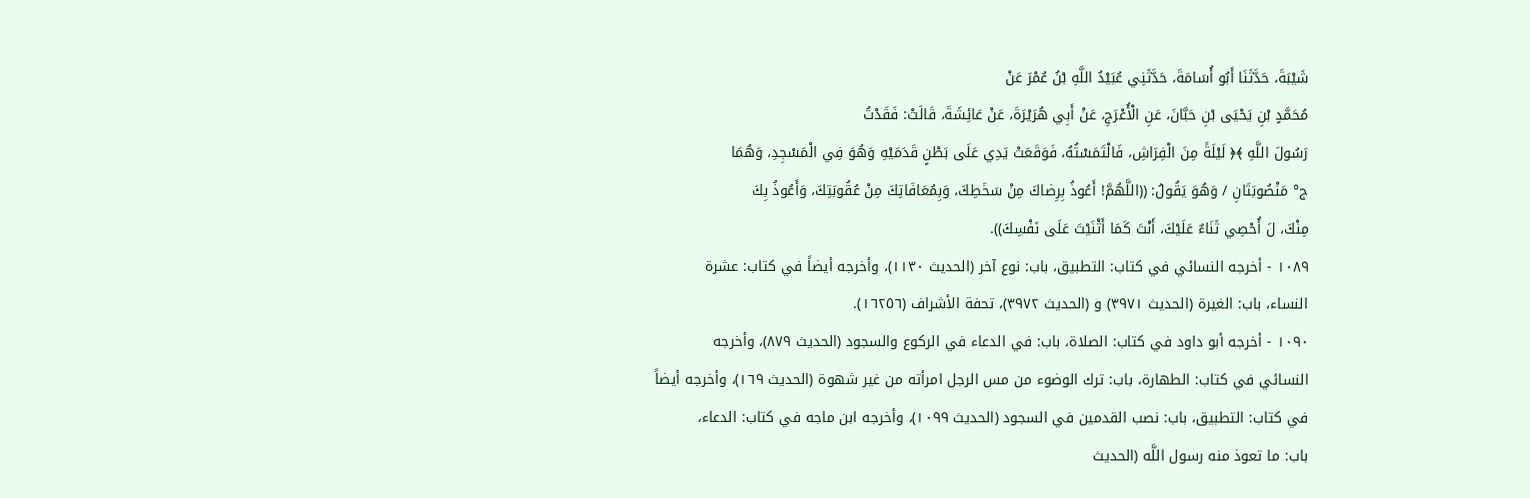شَيْبَةَ، حَدَّثَنَا أَبُو أُسَامَةَ، حَدَّثَنِي عُبَيْدُ اللَّهِ بْنُ عُمْرَ عَنْ
مُحَمَّدٍ بْنِ يَحْيَى بْنِ حَبَّانَ، عَنِ الْأُعْرَجِ، عَنْ أَبِي هُرَيْرَةَ، عَنْ عَائِشَةَ، قَالَتْ: فَقَدْتُ
رَسُولَ اللَّهِ ﴾﴿ لَيْلَةً مِنَ الْفِرَاشِ، فَالْتَمَسْتُهُ، فَوَقَعَتْ يَدِي عَلَى بَطْنٍ قَدَمَيْهِ وَهُوَ فِي الْمَسْجِدِ، وَهُمَا
ج° مَنْصُوبَتَانِ / وَهُوَ يَقُولُ: ((اللَّهُمَّ! أَعُوذُ بِرِضاكَ مِنْ سَخَطِكَ، وَبِمُعَافَاتِكَ مِنْ عُقُوبَتِكَ، وَأَعُوذُ بِكَ
مِنْكَ، لَ أُحْصِي ثَنَاءٌ عَلَيْكَ، أَنْتَ كَمَا أَثْنَيْتَ عَلَى نَفْسِكَ)).
١٠٨٩ - أخرجه النسائي في كتاب: التطبيق، باب: نوع آخر (الحديث ١١٣٠)، وأخرجه أيضاً في كتاب: عشرة
النساء، باب: الغيرة (الحديث ٣٩٧١) و (الحديث ٣٩٧٢)، تحفة الأشراف (١٦٢٥٦).
١٠٩٠ - أخرجه أبو داود في كتاب: الصلاة، باب: في الدعاء في الركوع والسجود (الحديث ٨٧٩)، وأخرجه
النسائي في كتاب: الطهارة، باب: ترك الوضوء من مس الرجل امرأته من غير شهوة (الحديث ١٦٩)، وأخرجه أيضاً
في كتاب: التطبيق، باب: نصب القدمين في السجود (الحديث ١٠٩٩)، وأخرجه ابن ماجه في كتاب: الدعاء،
باب: ما تعوذ منه رسول اللَّه (الحديث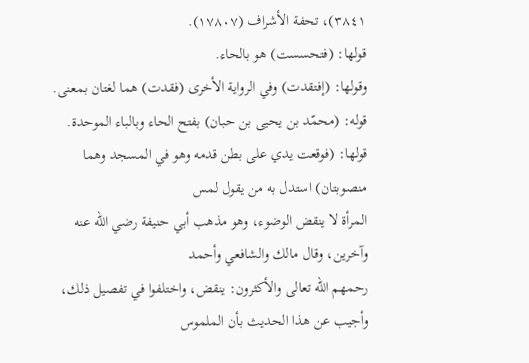٣٨٤١)، تحفة الأشراف (١٧٨٠٧).
قولها: (فتحسست) هو بالحاء.
وقولها: (إفتقدت) وفي الرواية الأخرى (فقدت) هما لغتان بمعنى.
قوله: (محمّد بن يحيى بن حبان) بفتح الحاء وبالباء الموحدة.
قولها: (فوقعت يدي على بطن قدمه وهو في المسجد وهما منصوبتان) استدل به من يقول لمس
المرأة لا ينقض الوضوء، وهو مذهب أبي حنيفة رضي الله عنه وآخرين، وقال مالك والشافعي وأحمد
رحمهم الله تعالی والأکثرون: ینقض، واختلفوا في تفصيل ذلك، وأجيب عن هذا الحدیث بأن الملموس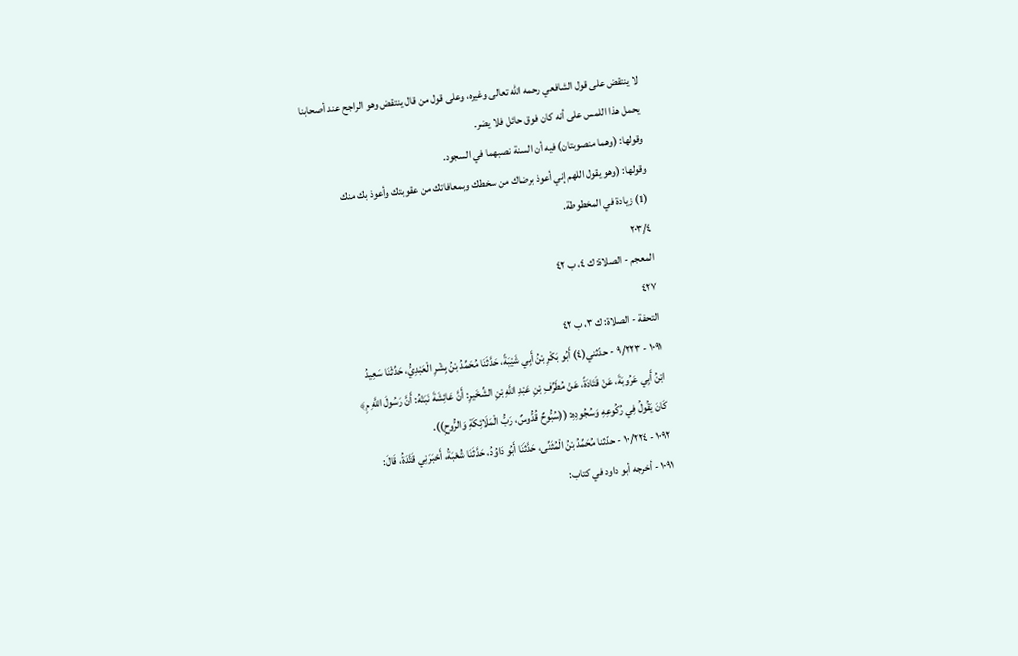لا ينتقض على قول الشافعي رحمه الله تعالى وغيره، وعلى قول من قال ينتقض وهو الراجح عند أصحابنا
يحمل هذا اللمس على أنه كان فوق حائل فلا يضر.
وقولها: (وهما منصوبتان) فيه أن السنة نصبهما في السجود.
وقولها: (وهو يقول اللهم إني أعوذ برضاك من سخطك وبمعافاتك من عقوبتك وأعوذ بك منك
(1) زيادة في المخطوطة.
٢٠٣/٤
المعجم - الصلاة: ك ٤، ب ٤٢
٤٢٧
التحفة - الصلاة: ك ٣، ب ٤٢
١٠٩١ - ٩/٢٢٣ - حدّثني(٤) أَبُو بَكْرِ بْنُ أَبِي شَيْبَةً، حَدَّثَنَا مُحَمِّدُ بْنُ بِشْرِ الْعَبْدِيُّ، حَدِّثْنَا سَعِيدُ
ابْنُ أَبِي عَرُوبَةَ، عَنْ قَتَادَةً، عَنْ مُطَرِّفِ بْنِ عَبْدِ اللَّهِ بْنِ الشِّخَيرِ: أَنَّ عَائِشَةَ نَبَتْهُ: أَنَّ رَسُولَ اللَّهِ مِ﴾
كَانَ يَقُولُ فِي رُكُوعِهِ وَسُجُودِهِ: ((سُبُّوحٌ قُدُّوسٌ، رَبُّ الْمَلَائِكَةِ وَالرُّوحِ)).
١٠٩٢ - ١٠/٢٢٤ - حدّثنا مُحَمِّدُ بْنُ الْمُثَنِّى، حَدَّثَنَا أَبُو دَاوُدُ، حَدَّثَنَا شُعْبَةُ، أَحْبَرَنِي قَتَّدَةُ، قَالَ:
١٠٩١ - أخرجه أبو داود في كتاب: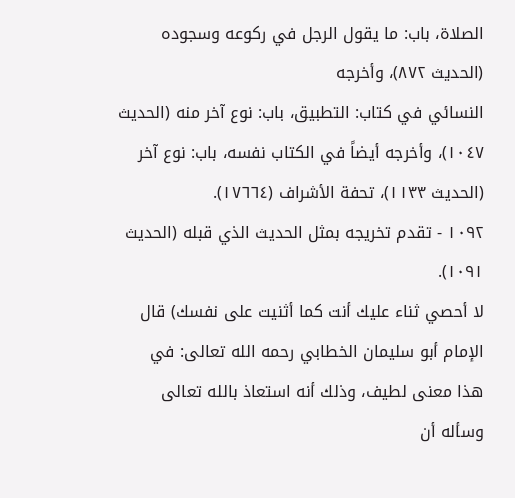الصلاة، باب: ما يقول الرجل في ركوعه وسجوده (الحديث ٨٧٢)، وأخرجه
النسائي في كتاب: التطبيق، باب: نوع آخر منه (الحديث ١٠٤٧)، وأخرجه أيضاً في الكتاب نفسه، باب: نوع آخر
(الحديث ١١٣٣)، تحفة الأشراف (١٧٦٦٤).
١٠٩٢ - تقدم تخريجه بمثل الحديث الذي قبله (الحديث ١٠٩١).
لا أحصي ثناء عليك أنت كما أثنيت على نفسك) قال الإمام أبو سليمان الخطابي رحمه الله تعالى: في
هذا معنى لطيف، وذلك أنه استعاذ بالله تعالى وسأله أن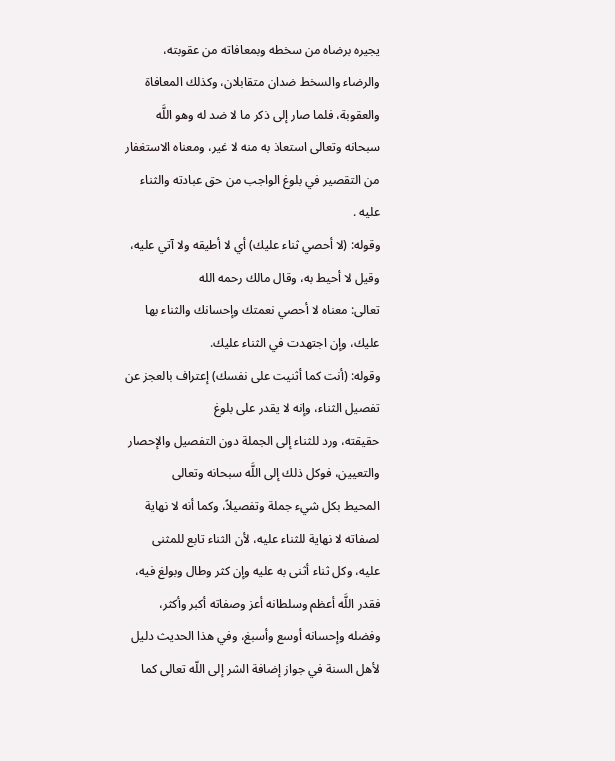يجيره برضاه من سخطه وبمعافاته من عقوبته،
والرضاء والسخط ضدان متقابلان، وكذلك المعافاة والعقوبة، فلما صار إلى ذكر ما لا ضد له وهو اللَّه
سبحانه وتعالى استعاذ به منه لا غير، ومعناه الاستغفار من التقصير في بلوغ الواجب من حق عبادته والثناء
عليه .
وقوله: (لا أحصي ثناء عليك) أي لا أطيقه ولا آتي عليه، وقيل لا أحيط به، وقال مالك رحمه الله
تعالى: معناه لا أحصي نعمتك وإحسانك والثناء بها عليك، وإن اجتهدت في الثناء عليك.
وقوله: (أنت كما أثنيت على نفسك) إعتراف بالعجز عن تفصيل الثناء، وإنه لا يقدر على بلوغ
حقيقته، ورد للثناء إلى الجملة دون التفصيل والإحصار والتعيين، فوكل ذلك إلى اللَّه سبحانه وتعالى
المحيط بكل شيء جملة وتفصيلاً، وكما أنه لا نهاية لصفاته لا نهاية للثناء عليه، لأن الثناء تابع للمثنى
عليه، وكل ثناء أثنى به عليه وإن كثر وطال وبولغ فيه، فقدر اللَّه أعظم وسلطانه أعز وصفاته أكبر وأكثر،
وفضله وإحسانه أوسع وأسبغ، وفي هذا الحديث دليل لأهل السنة في جواز إضافة الشر إلى اللّه تعالى كما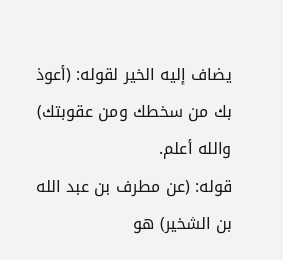يضاف إليه الخير لقوله: (أعوذ بك من سخطك ومن عقوبتك) والله أعلم.
قوله: (عن مطرف بن عبد الله بن الشخير) هو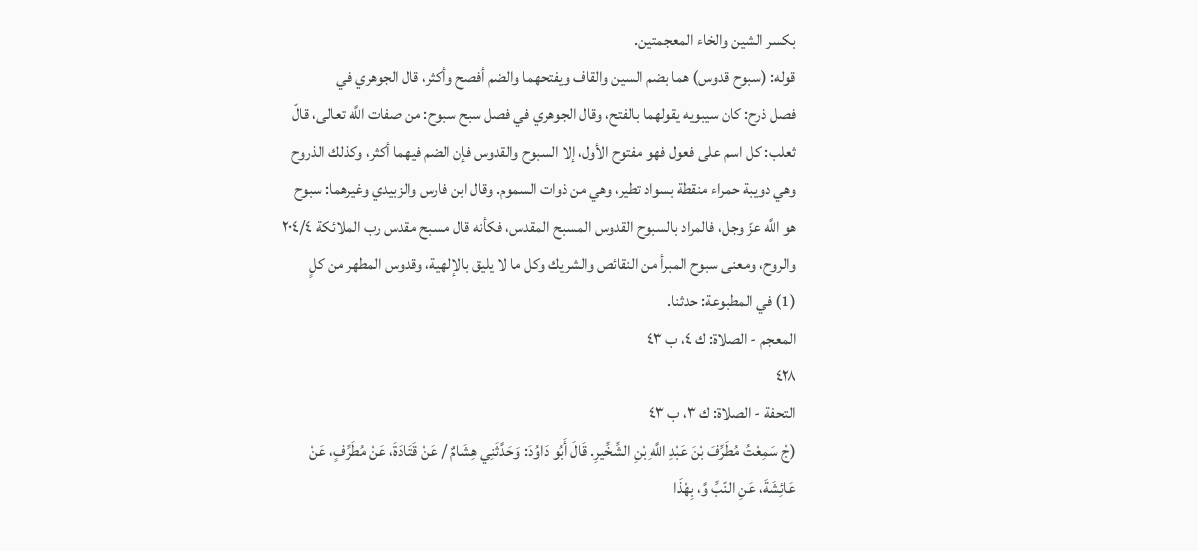بكسر الشين والخاء المعجمتين.
قوله: (سبوح قدوس) هما بضم السين والقاف ويفتحهما والضم أفصح وأكثر، قال الجوهري في
فصل ذرح: كان سيبويه يقولهما بالفتح، وقال الجوهري في فصل سبح سبوح: من صفات اللَّه تعالى، قالّ
ثعلب: كل اسم على فعول فهو مفتوح الأول، إلا السبوح والقدوس فإن الضم فيهما أكثر، وكذلك الذروح
وهي دويبة حمراء منقطة بسواد تطير، وهي من ذوات السموم. وقال ابن فارس والزبيدي وغيرهما: سبوح
هو اللَّه عزّ وجل، فالمراد بالسبوح القدوس المسبح المقدس، فكأنه قال مسبح مقدس رب الملائكة ٢٠٤/٤
والروح، ومعنى سبوح المبرأ من النقائص والشريك وكل ما لا يليق بالإلهية، وقدوس المطهر من كلٍ
(1) في المطبوعة: حدثنا.
المعجم - الصلاة: ك ٤، ب ٤٣
٤٢٨
التحفة - الصلاة: ك ٣، ب ٤٣
(جْ سَمِعْتُ مُطَرِّفَ بْنَ عَبْدِ اللَّهِ بْنِ الشِّخِّيرِ. قَالَ أَبُو دَاوُدَ: وَحَدَّثَنِي هِشَامٌ / عَنْ قَتَادَةَ، عَنْ مُطَرِّفٍ، عَنْ
عَائِشَةَ، عَنِ النّبِّ وَّ، بِهْذَا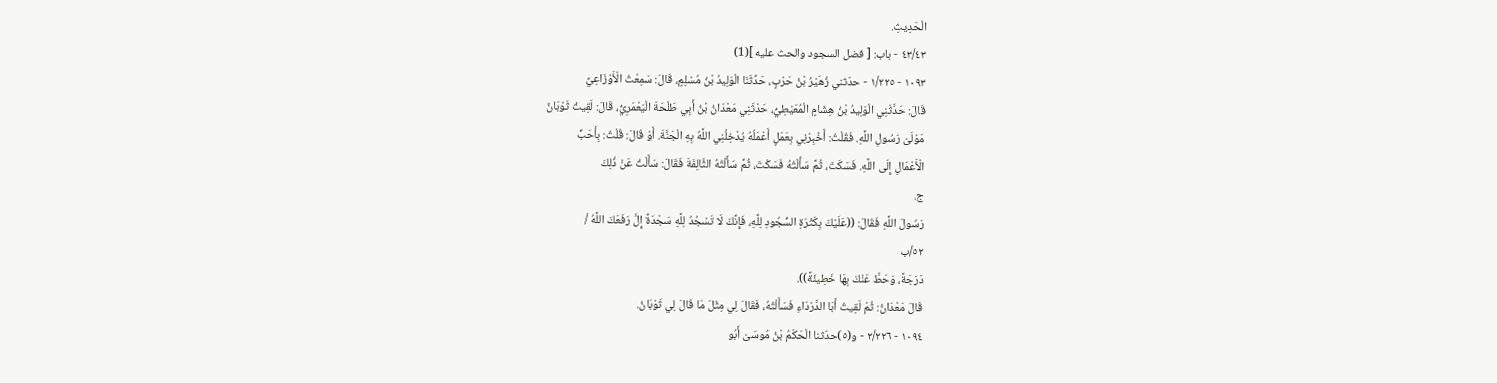الْحَدِيثِ.
٤٣/٤٣ - باب: [ فضل السجود والحث عليه ](1)
١٠٩٣ - ١/٢٢٥ - حدّثني زُهَيْرُ بْنُ حَرْبٍ، حَدِّثَنَا الْوَلِيدُ بْنُ مُسْلِمٍ، قَالَ: سَمِعْتُ الْأَوْزَاعِيِّ
قَالَ: حَدَّثَنِي الْوَلِيدُ بْنُ هِشَامٍ الْمُعَيْطِيُّ، حَدْثَنِي مَعْدَانُ بْنُ أَبِي طَلْحَةَ الْيَعْمَرِيُّ، قَالَ: لَقِيتُ ثَوْبَانٌ
مَوْلَىْ رَسُولِ اللَّهِ. فَقُلْتُ: أَخْبِرْنِي بِعَمَلٍ أَعْمَلُهُ يُدْخِلُنِي اللَّهُ بِهِ الْجَنَّةَ. أَوْ قَالَ: قُلْتُ: بِأَحَبٌّ
الْأَعْمَالِ إِلَى اللَّهِ. فَسَكَتَ، ثُمَّ سَأَلْتُهُ فَسَكْتَ، ثُمِّ سَأَلْتُهُ الثَّالِفَةَ فَقَالَ: سَأَلْتُ عَنْ ذُلِكَ
ج.
رَسُولَ اللَّهِ فَقَالَ: ((عَلَيْكَ بِكَثْرَةِ السُّجُودِ لِلَّهِ، فَإِنَّكَ لَا تَسْجُدُ لِلَّهِ سَجْدَةً إِلَّ رَفَعَكَ اللَّهُ /
٥٢/ب
دَرَجَةً، وَحَطَّ عَنْكَ بِهَا خَطِيئَةً)).
قَالَ مَعْدَانُ: ثُمّ لَقِيتُ أَبَا الدَّرْدَاءِ فَسَأَلْتُهُ، فَقَالَ لِي مِثْلَ مَا قَالَ لِي ثَوْبَانُ.
١٠٩٤ - ٢/٢٢٦ - و(٥)حدّثنا الْحَكَمُ بْنُ مُوسَىْ أَبُو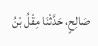صَالِحٍ، حَدَّثْنَا مِقْلُ بْنُ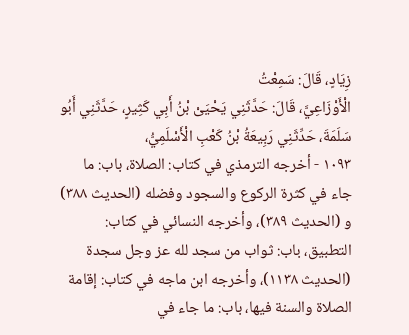زِيَادٍ، قَالَ: سَمِعْتُ
الْأَوْزَاعِيَّ، قَالَ: حَدَّثَنِي يَحْيَىْ بْنُ أَبِي كَثِيرٍ، حَدَّثَنِي أَبُو سَلَمَةَ، حَدِّثَنِي رَبِيعَةُ بْنُ كَعْبِ الْأَسْلَمِيُّ،
١٠٩٣ - أخرجه الترمذي في كتاب: الصلاة، باب: ما جاء في كثرة الركوع والسجود وفضله (الحديث ٣٨٨)
و (الحديث ٣٨٩)، وأخرجه النسائي في كتاب: التطبيق، باب: ثواب من سجد لله عز وجل سجدة
(الحديث ١١٣٨)، وأخرجه ابن ماجه في كتاب: إقامة الصلاة والسنة فيها، باب: ما جاء في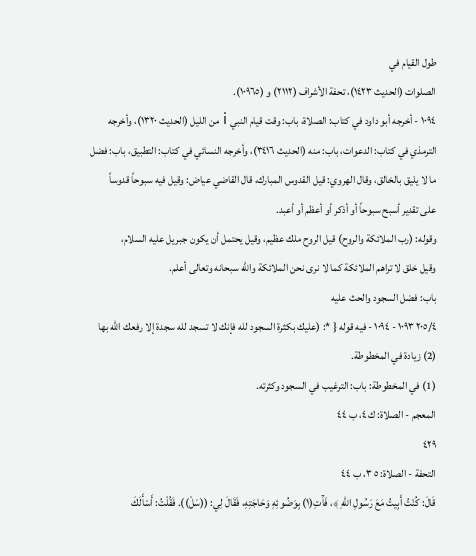طول القيام في
الصلوات (الحديث ١٤٢٣)، تحفة الأشراف (٢١١٢) و (١٠٩٦٥).
١٠٩٤ - أخرجه أبو داود في كتاب: الصلاة، باب: وقت قيام النبي i من الليل (الحديث ١٣٢٠)، وأخرجه
الترمذي في كتاب: الدعوات، باب: منه (الحديث ٣٤١٦)، وأخرجه النسائي في كتاب: التطبيق، باب: فضل
ما لا يليق بالخالق، وقال الهروي: قيل القدوس المبارك، قال القاضي عياض: وقيل فيه سبوحاً قدوساً
على تقدير أسبح سبوحاً أو أذكر أو أعظم أو أعبد.
وقوله: (رب الملائكة والروح) قيل الروح ملك عظيم، وقيل يحتمل أن يكون جبريل عليه السلام،
وقيل خلق لا تراهم الملائكة كما لا نرى نحن الملائكة والله سبحانه وتعالى أعلم.
باب: فضل السجود والحث عليه
٢٠٥/٤ ١٠٩٣ - ١٠٩٤ - فيه قوله { *: (عليك بكثرة السجود لله فإنك لا تسجد لله سجدة إلا رفعك الله بها
(2) زيادة في المخطوطة.
(1) في المخطوطة: باب: الترغيب في السجود وكثرته.
المعجم - الصلاة: ك ٤، ب ٤٤
٤٢٩
التحفة - الصلاة: ٥ ٣، ب ٤٤
قَالَ: كُنْتُ أَبِيتُ مَعَ رَسُولِ اللّهِ ﴾، فَآَتِ(١) بِوَضُوئِهِ وَحَاجَتِهِ، فَقَالَ لِي: ((سَلْ)). فَقُلْتُ: أَسْأَلَكَ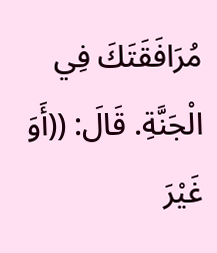مُرَافَقَتَكَ فِي الْجَنَّةِ. قَالَ: ((أَوَ غَيْرَ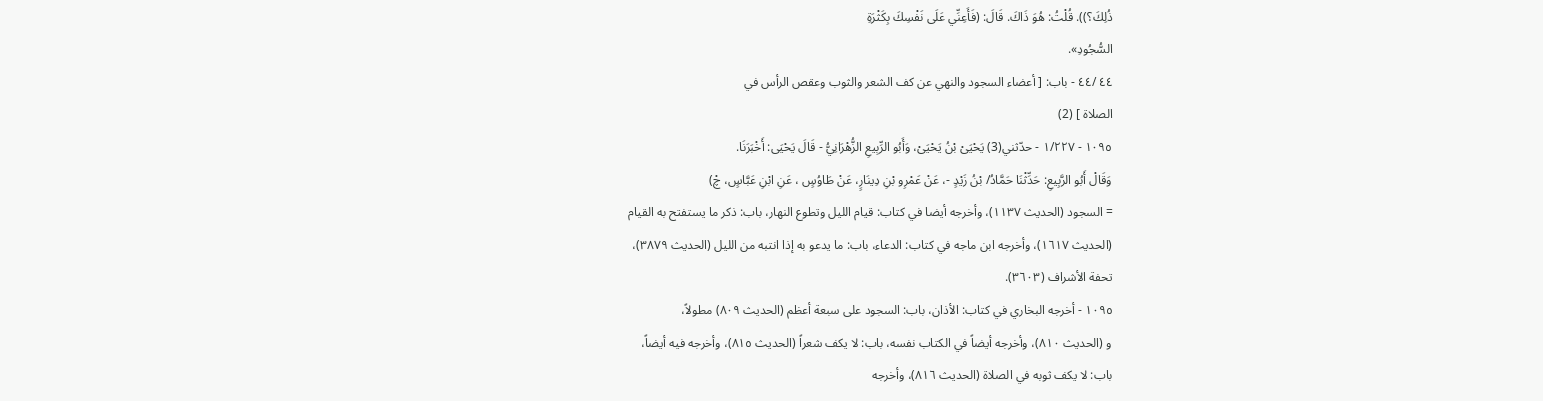ذُلِكَ؟)). قُلْتُ: هُوَ ذَاكَ. قَالَ: (فَأَعِنِّي عَلَى نَفْسِكَ بِكَثْرَةِ
السُّجُودِ».
٤٤ /٤٤ - باب: [ أعضاء السجود والنهي عن كف الشعر والثوب وعقص الرأس في
الصلاة ] (2)
١٠٩٥ - ١/٢٢٧ - حدّثني(3) يَحْيَىْ بْنُ يَحْيَىْ، وَأَبُو الرِّبِيعِ الزُّهْرَانِيُّ - قَالَ يَحْيَى: أَخْبَرَنَا.
وَقَالْ أَبُو الرَّبِيعِ: حَدِّثْنَا حَمَّادُ/ بْنُ زَيْدٍ -، عَنْ عَمْرِو بْنِ دِينَارٍ، عَنْ طَاوُسٍ ، عَنِ ابْنِ عَبَّاسٍ، چْ)
= السجود (الحديث ١١٣٧)، وأخرجه أيضا في كتاب: قيام الليل وتطوع النهار، باب: ذكر ما يستفتح به القيام
(الحديث ١٦١٧)، وأخرجه ابن ماجه في كتاب: الدعاء، باب: ما يدعو به إذا انتبه من الليل (الحديث ٣٨٧٩)،
تحفة الأشراف (٣٦٠٣).
١٠٩٥ - أخرجه البخاري في كتاب: الأذان، باب: السجود على سبعة أعظم (الحديث ٨٠٩) مطولاً،
و (الحديث ٨١٠)، وأخرجه أيضاً في الكتاب نفسه، باب: لا يكف شعراً (الحديث ٨١٥)، وأخرجه فيه أيضاً،
باب: لا يكف ثوبه في الصلاة (الحديث ٨١٦)، وأخرجه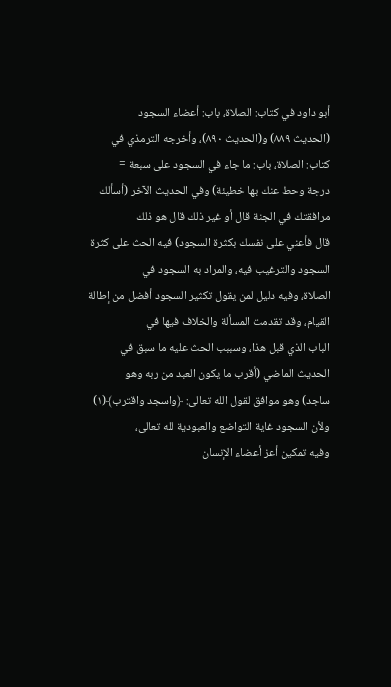أبو داود في كتاب: الصلاة، باب: أعضاء السجود
(الحديث ٨٨٩) و(الحديث ٨٩٠)، وأخرجه الترمذي في كتاب: الصلاة، باب: ما جاء في السجود على سبعة =
درجة وحط عنك بها خطيئة) وفي الحديث الآخر (أسألك مرافقتك في الجنة قال أو غير ذلك قال هو ذلك
قال فأعني على نفسك بكثرة السجود) فيه الحث على كثرة السجود والترغيب فيه، والمراد به السجود في
الصلاة، وفيه دليل لمن يقول تكثير السجود أفضل من إطالة القيام، وقد تقدمت المسألة والخلاف فيها في
الباب الذي قبل هذا، وسببب الحث عليه ما سبق في الحديث الماضي (أقرب ما يكون العبد من ربه وهو
ساجد) وهو موافق لقول الله تعالى: ﴿واسجد واقترب﴾(١) ولأن السجود غاية التواضع والعبودية لله تعالى،
وفيه تمكين أعز أعضاء الإنسان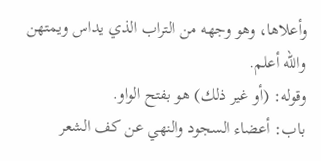وأعلاها، وهو وجهه من التراب الذي يداس ويمتهن والله أعلم.
وقوله: (أو غير ذلك) هو بفتح الواو.
باب: أعضاء السجود والنهي عن كف الشعر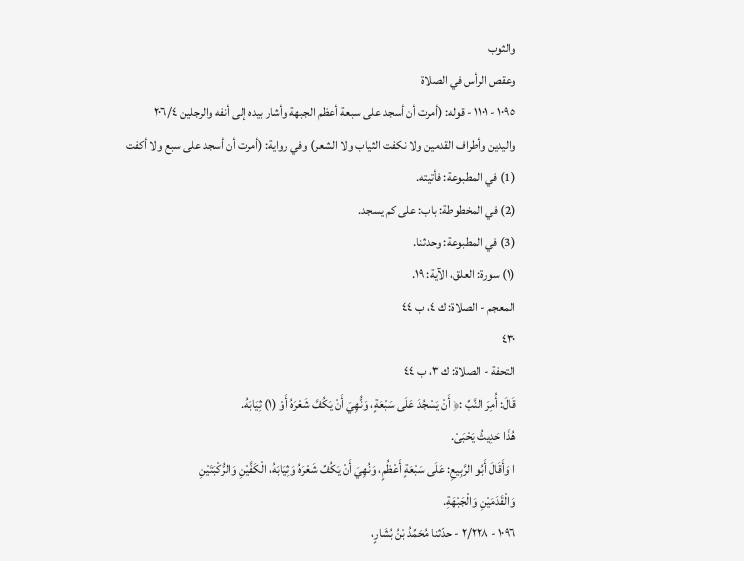والثوب
وعقص الرأس في الصلاة
١٠٩٥ - ١١٠١ - قوله: (أمرت أن أسجد على سبعة أعظم الجبهة وأشار بيده إلى أنفه والرجلين ٢٠٦/٤
واليدين وأطراف القدمين ولا نكفت الثياب ولا الشعر) وفي رواية: (أمرت أن أسجد على سبع ولا أكفت
(1) في المطبوعة: فأتيته.
(2) في المخطوطة: باب: على كم يسجد.
(3) في المطبوعة: وحدثنا.
(١) سورة: العلق، الآية: ١٩.
المعجم - الصلاة: ك ٤، ب ٤٤
٤٣٠
التحفة - الصلاة: ك ٣، ب ٤٤
قَالَ: أُمِرَ النَّبِّ :﴿ أَنْ يَسْجُدَ عَلَى سَبْعَةٍ، وَنُّهِيَ أَنْ يَكُفَّ شَعْرَهُ أَوْ (١) ثِيَابَهُ.
هُذَا حَدِيثُ يَحْبَىْ.
ا وَأَقَالَ أَبُو الرَّبِيعِ: عَلَى سَبْعَةٍ أَعْظُمٍ، وَنُهِيَ أَنْ يَكُفِّ شَعْرَهُ وَثِيَابَهُ، الْكَفَّيْنِ وَالرُّكْبَتَيْنِ
وَالْقَدَمَيْنِ وَالْجَبْهَةِ.
١٠٩٦ - ٢/٢٢٨ - حدّثنا مُحَمِّدُ بْنُ بُشَارٍ،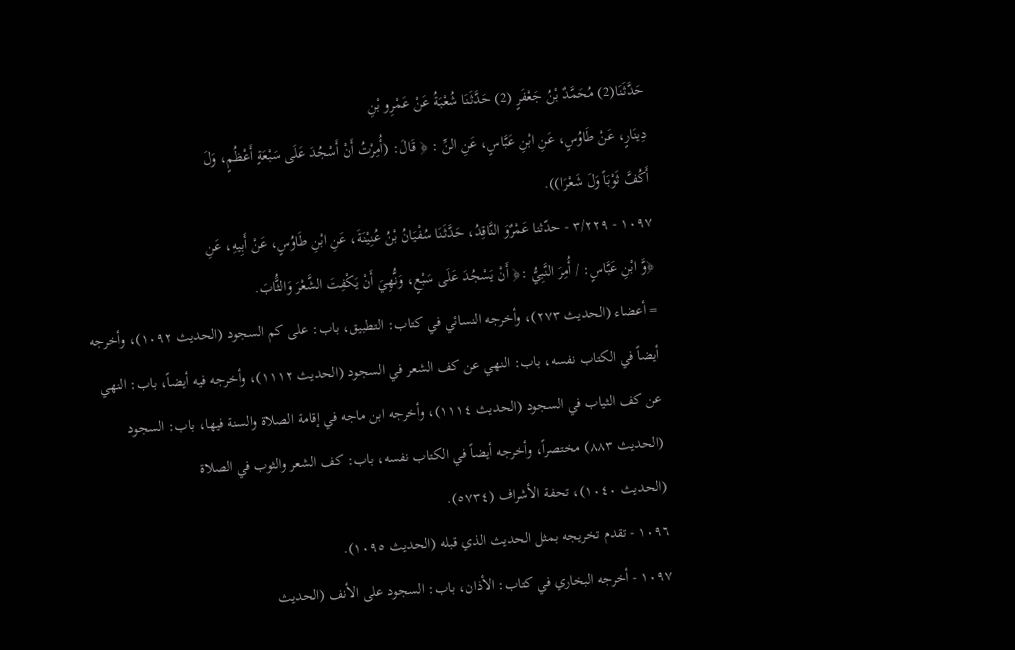حَدَّثَنَا(2) مُحَمَّدٌ بْنُ جَعْفَرٍ (2) حَدَّثَنَا شُعْبَةُ عَنْ عَمْرِو بْنِ
دِينَارٍ، عَنْ طَاوُسٍ، عَنِ ابْنِ عَبَّاسٍ، عَنِ النِّ : ﴿ قَالَ: (أُمِرْتُ أَنْ أَسْجُدَ عَلَى سَبْعَةٍ أَعْظُمٍ، وَلَ
أَكُفَّ ثَوْبَاً وَلَ شَعْرَا)).
١٠٩٧ - ٣/٢٢٩ - حدّثنا عَمْرٌوَ النَّاقِدُ، حَدَّثَنَا سُفْيَانُ بْنُ عُنِيْنَةَ، عَنِ ابْنِ طَاوُسٍ، عَنْ أَبِيهِ، عَنِ
﴿وَّ ابْنِ عَبَّاسٍ: / أُمِرَ النَّبِيُّ :﴿ أَنْ يَسْجُدَ عَلَى سَبْعٍ، وَنُّهِيَ أَنْ يَكْفِتَ الشَّعْرَ وَالثَُّابَ.
= أعضاء (الحديث ٢٧٣)، وأخرجه النسائي في كتاب: التطبيق، باب: على كم السجود (الحديث ١٠٩٢)، وأخرجه
أيضاً في الكتاب نفسه، باب: النهي عن كف الشعر في السجود (الحديث ١١١٢)، وأخرجه فيه أيضاً، باب: النهي
عن كف الثياب في السجود (الحديث ١١١٤)، وأخرجه ابن ماجه في إقامة الصلاة والسنة فيها، باب: السجود
(الحديث ٨٨٣) مختصراً، وأخرجه أيضاً في الكتاب نفسه، باب: كف الشعر والثوب في الصلاة
(الحديث ١٠٤٠)، تحفة الأشراف (٥٧٣٤).
١٠٩٦ - تقدم تخريجه بمثل الحديث الذي قبله (الحديث ١٠٩٥).
١٠٩٧ - أخرجه البخاري في كتاب: الأذان، باب: السجود على الأنف (الحديث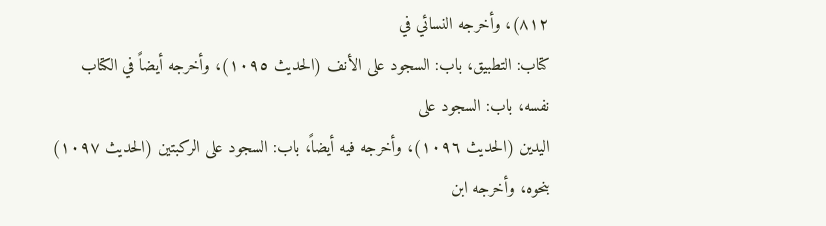٨١٢)، وأخرجه النسائي في
كتاب: التطبيق، باب: السجود على الأنف (الحديث ١٠٩٥)، وأخرجه أيضاً في الكتاب نفسه، باب: السجود على
اليدين (الحديث ١٠٩٦)، وأخرجه فيه أيضاً، باب: السجود على الركبتين (الحديث ١٠٩٧) بنحوه، وأخرجه ابن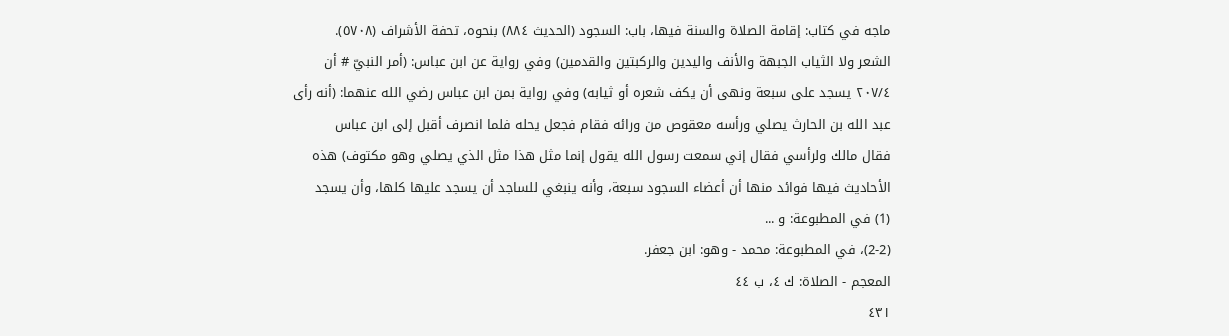ماجه في كتاب: إقامة الصلاة والسنة فيها، باب: السجود (الحديث ٨٨٤) بنحوه، تحفة الأشراف (٥٧٠٨).
الشعر ولا الثياب الجبهة والأنف واليدين والركبتين والقدمين) وفي رواية عن ابن عباس: (أمر النبيّ # أن
٢٠٧/٤ يسجد على سبعة ونهى أن يكف شعره أو ثيابه) وفي رواية بمن ابن عباس رضي الله عنهما: (أنه رأى
عبد الله بن الحارث يصلي ورأسه معقوص من ورائه فقام فجعل يحله فلما انصرف أقبل إلى ابن عباس
فقال مالك ولرأسي فقال إني سمعت رسول الله يقول إنما مثل هذا مثل الذي يصلي وهو مكتوف) هذه
الأحاديث فيها فوائد منها أن أعضاء السجود سبعة، وأنه ينبغي للساجد أن يسجد عليها كلها، وأن يسجد
(1) في المطبوعة: و ...
(2-2)، في المطبوعة: محمد - وهو: ابن جعفر.
المعجم - الصلاة: ك ٤، ب ٤٤
٤٣١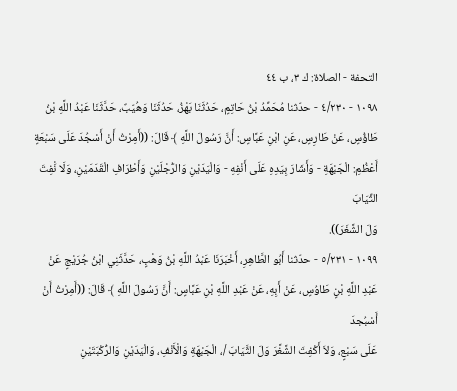التحفة - الصلاة: ك ٣، ب ٤٤
١٠٩٨ - ٤/٢٣٠ - حدّثنا مُحَمِّدُ بْنُ حَاتِمٍ، حَدُثَنَا بَهْزُ، حَدُثَنَا وَهُيّبٌ، حَدَّثَنَا عَبْدُ اللَّهِ بْنُ
طَاؤُسٍ، عَنْ طَارِسٍ، عَنِ ابْنِ عَبَّاسٍ: أَنَّ رَسُولَ اللَّهِ ﴾ قَالَ: ((أَمِرْتُ أَنْ أَسْجُدَ عَلَى سَبْعَةٍ
أَعْظُمِ: الْجَبْهَةِ - وَأَشَارَ بِيَدِهِ عَلَى أَنْفِهِ - وَالْيَدَيْنِ وَالرُّجْلَيْنِ وَأَطْرَافِ الْقَدَمَيْنِ، وَلَا نَْفِتَ الثِّيَابَ
وَلَ الشَّغَرَ)).
١٠٩٩ - ٥/٢٣١ - حدّثنا أَبُو الطَّاهِرِ، أَخْبَرَنَا عَبْدُ اللَّهِ بْنُ وَهْبٍ، حَدَّثَنِي ابْنُ جُرَيْجٍ عَنْ
عَبْدِ اللَّهِ بْنٍ طَاوُسٍ، عَنْ أَبِهِ، عَنْ عَبْدِ اللَّهِ بْنِ عَبَّاسٍ: أَنَّ رَسُولَ اللَّهِ ﴾ قَالَ: ((أَمِرْتُ أَنْ أَسْبُجدَ
عَلَى سَبْعٍ، وَلاَ أَكْفِتَ الشَّغَّرَ وَلَ الثَّيَابَ /، الْجَبْهَةِ وَالْأَنْفِ، وَالْيَدَيْنِ وَالرُّكْبَتَيْنِ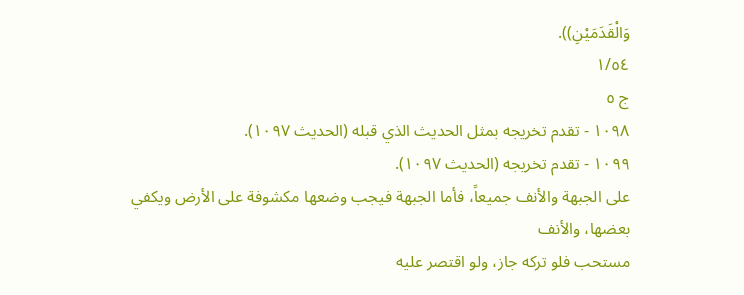وَالْقَدَمَيْنِ)).
١/٥٤
ج ٥
١٠٩٨ - تقدم تخريجه بمثل الحديث الذي قبله (الحديث ١٠٩٧).
١٠٩٩ - تقدم تخريجه (الحديث ١٠٩٧).
على الجبهة والأنف جميعاً، فأما الجبهة فيجب وضعها مكشوفة على الأرض ويكفي بعضها، والأنف
مستحب فلو تركه جاز، ولو اقتصر عليه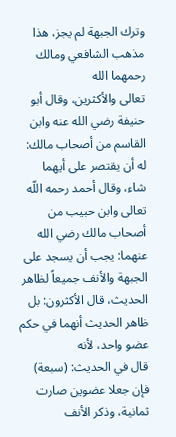وترك الجبهة لم يجز، هذا مذهب الشافعي ومالك رحمهما الله
تعالى والأكثرين، وقال أبو حنيفة رضي الله عنه وابن القاسم من أصحاب مالك: له أن يقتصر على أيهما
شاء، وقال أحمد رحمه اللّه تعالى وابن حبيب من أصحاب مالك رضي الله عنهما: يجب أن يسجد على
الجبهة والأنف جميعاً لظاهر الحديث، قال الأكثرون: بل ظاهر الحديث أنهما في حكم عضو واحد، لأنه
قال في الحديث: (سبعة) فإن جعلا عضوين صارت ثمانية، وذكر الأنف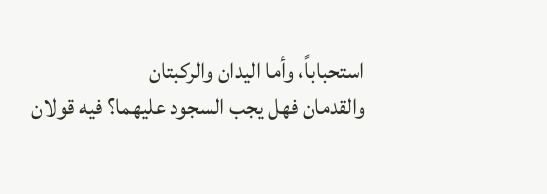استحباباً، وأما اليدان والركبتان
والقدمان فهل يجب السجود عليهما؟ فيه قولان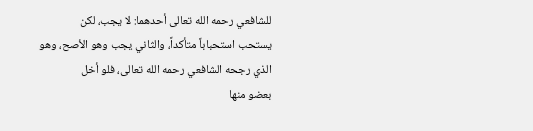للشافعي رحمه الله تعالى أحدهما: لا يجب، لكن
يستحب استحباباً متأكداً، والثاني يجب وهو الأصح، وهو الذي رجحه الشافعي رحمه الله تعالى، فلو أخل
بعضو منها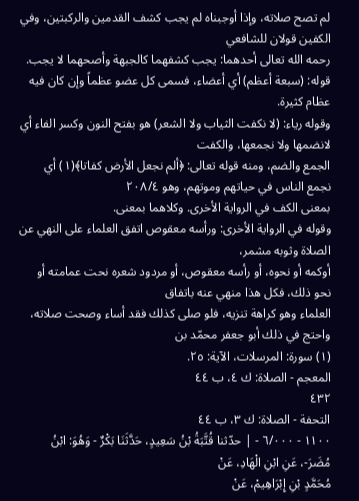لم تصح صلاته، وإذا أوجبناه لم يجب كشف القدمين والركبتين، وفي الكفين قولان للشافعي
رحمه الله تعالى أحدهما: يجب كشفهما كالجبهة وأصحهما لا يجب.
قوله: (سبعة أعظم) أي أعضاء، فسمى كل عضو عظماً وإن كان فيه عظام كثيرة.
وقوله رياء: (لا نكفت الثياب ولا الشعر) هو بفتح النون وكسر الفاء أي لانضمها ولا نجمعها، والكفت
الجمع والضم، ومنه قوله تعالى: ﴿ألم نجعل الأرض كفاتا﴾(١) أي نجمع الناس في حياتهم وموتهم، وهو ٢٠٨/٤
بمعنى الكف في الرواية الأخرى. وكلاهما بمعنى.
وقوله في الرواية الأخرى: ورأسه معقوص اتفق العلماء على النهي عن الصلاة وثوبه مشمر،
أوكمه أو نحوه، أو رأسه معقوص، أو مردود شعره نحت عمامته أو نحو ذلك، فكل هذا منهي عنه باتفاق
العلماء وهو كراهة تنزيه، فلو صلى كذلك فقد أساء وصحت صلاته، واحتج في ذلك أبو جعفر محمّد بن
(١) سورة: المرسلات، الآية: ٢٥.
المعجم - الصلاة: ك ٤، ب ٤٤
٤٣٢
التحفة - الصلاة: ك ٣، ب ٤٤
١١٠٠ - ٦/٠٠٠ - | حدّثنا قُتَّبَةُ بْنُ سَعِيدٍ، حَدَّثَنَا بَكْرٌ - وَهُوَ: ابْنُ مُضَرَ-، عَنِ ابْنِ الْهَادِ، عَنْ
مُحَمَّدٍ بْنِ إِبْرَاهِيمْ، عَنْ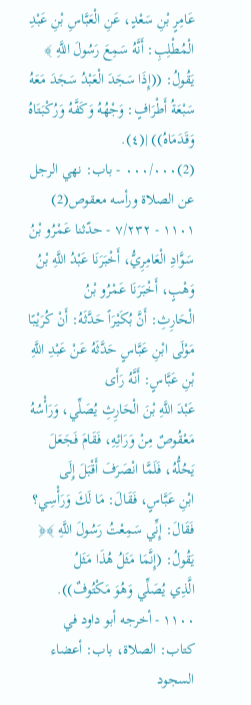عَامِرٍ بْنِ سَعْدٍ، عَنِ الْعَبَّاسِ بْنِ عَبْدِ الْمُطْلِبِ: أَنَّهُ سَمِعَ رَسُولَ اللَّهِ ﴾
يَقُولُ: ((إِذَا سَجَدَ الْعَبْدُ سَجَدَ مَعَهُ سَبْعَةُ أَطْرَافٍ: وَجْهُهُ وَكَفَّهُ وَرُكْبَتَاهُ وَقَدَمَاهُ)) |(٤).
(2)٠٠٠/٠٠٠ - باب: نهي الرجل عن الصلاة ورأسه معقوص(2)
١١٠١ - ٧/٢٣٢ - حدّثنا عَمْرُو بْنُ سَوَّادِ الْعَامِرِيُّ، أَخْبَرَنَا عَبْدُ اللَّهِ بْنُ وَهْبٍ، أَخْبَرَنَا عَمْرُو بْنُ
الْحَارِثِ: أَنَّ بُكَيْرَاً حَدَّثَهُ: أَنْ كُرَيْبًا مَوْلَى ابْنِ عَبَّاسٍ حَدَّثَهُ عَنْ عَبْدِ اللَّهِ بْنِ عَبَّاسٍ: أَنَّهُ رَأَى
عَبْدَ اللَّهِ بْنَ الْحَارِثِ يُصَلِّي، وَرَأْسُهُ مَعْقُوصٌ مِنْ وَرَائِهِ، فَقَامَ فَجَعَلَ يَحُلُّهُ، فَلَمَّا انْصَرَفَ أَقْبَلَ إِلَى
ابْنِ عَبَّاسٍ، فَقَالَ: مَا لَكَ وَرَأْسِي؟ فَقَالَ: إِنِّي سَمِعْتُ رَسُولَ اللَّهِ ﴾﴿ يَقُولُ: (إِنَّمَا مَثَلُ هُذَا مَثَلُ
الَّذِي يُصَلِّي وَهُوَ مَكْتُوفٌ)).
١١٠٠ - أخرجه أبو داود في كتاب: الصلاة، باب: أعضاء السجود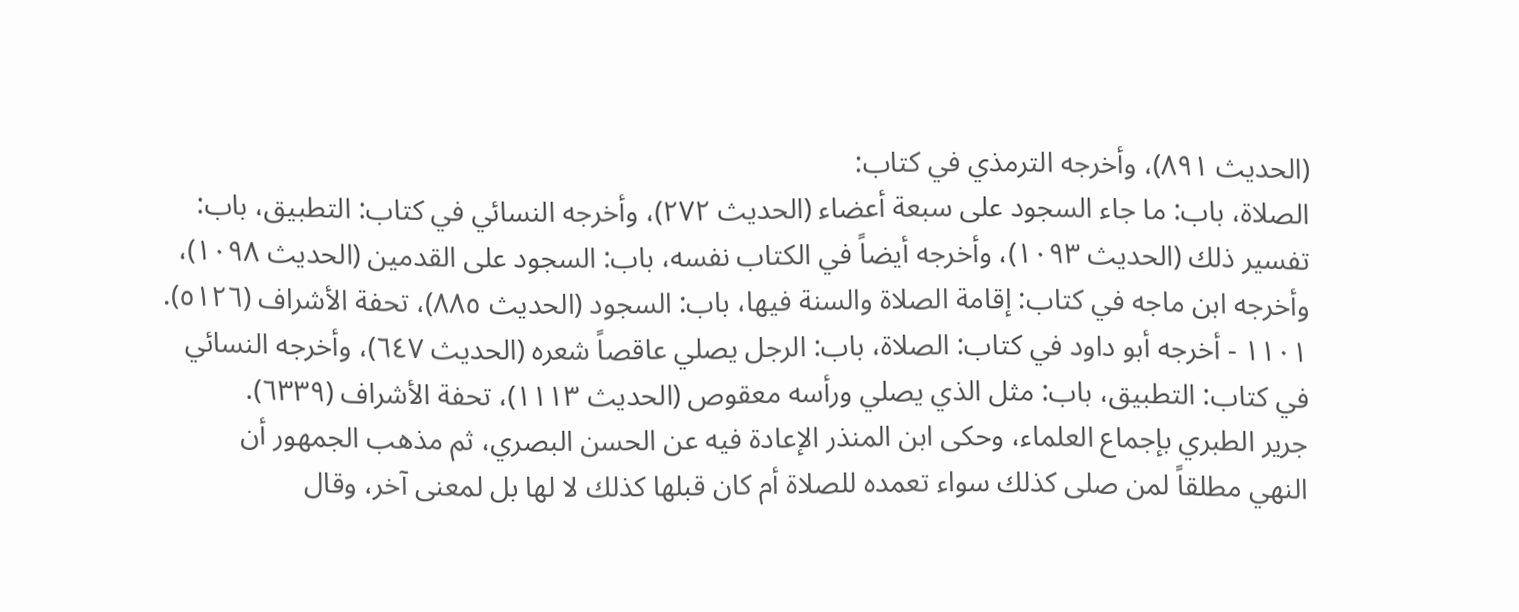(الحديث ٨٩١)، وأخرجه الترمذي في كتاب:
الصلاة، باب: ما جاء السجود على سبعة أعضاء (الحديث ٢٧٢)، وأخرجه النسائي في كتاب: التطبيق، باب:
تفسير ذلك (الحديث ١٠٩٣)، وأخرجه أيضاً في الكتاب نفسه، باب: السجود على القدمين (الحديث ١٠٩٨)،
وأخرجه ابن ماجه في كتاب: إقامة الصلاة والسنة فيها، باب: السجود (الحديث ٨٨٥)، تحفة الأشراف (٥١٢٦).
١١٠١ - أخرجه أبو داود في كتاب: الصلاة، باب: الرجل يصلي عاقصاً شعره (الحديث ٦٤٧)، وأخرجه النسائي
في كتاب: التطبيق، باب: مثل الذي يصلي ورأسه معقوص (الحديث ١١١٣)، تحفة الأشراف (٦٣٣٩).
جرير الطبري بإجماع العلماء، وحكى ابن المنذر الإعادة فيه عن الحسن البصري، ثم مذهب الجمهور أن
النهي مطلقاً لمن صلى كذلك سواء تعمده للصلاة أم كان قبلها كذلك لا لها بل لمعنى آخر، وقال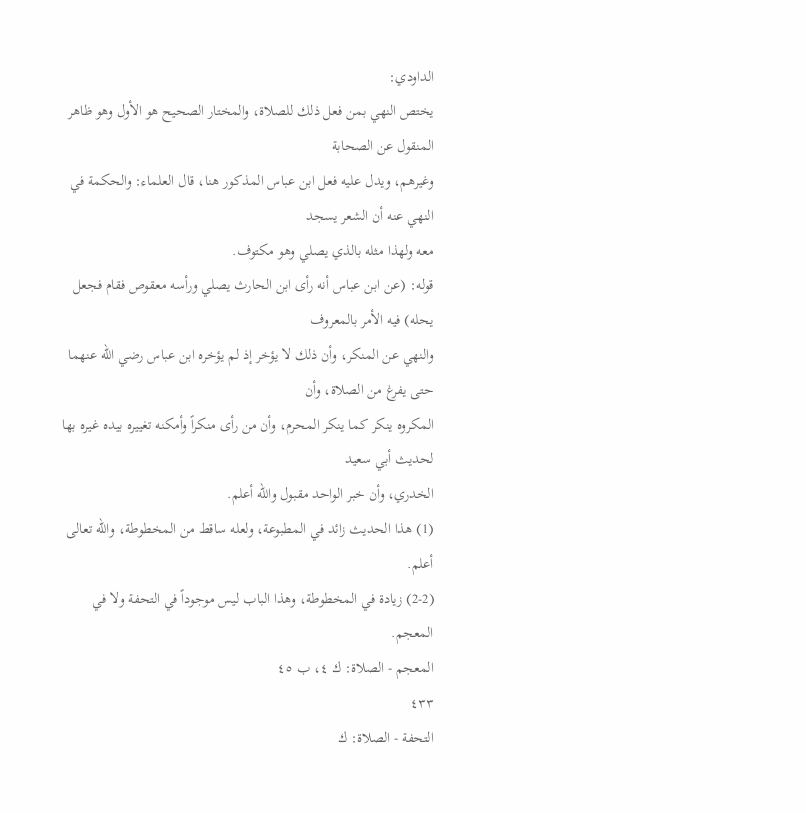الداودي:
يختص النهي بمن فعل ذلك للصلاة، والمختار الصحيح هو الأول وهو ظاهر المنقول عن الصحابة
وغيرهم، ويدل عليه فعل ابن عباس المذكور هنا، قال العلماء: والحكمة في النهي عنه أن الشعر يسجد
معه ولهذا مثله بالذي يصلي وهو مكتوف.
قوله: (عن ابن عباس أنه رأى ابن الحارث يصلي ورأسه معقوص فقام فجعل يحله) فيه الأمر بالمعروف
والنهي عن المنكر، وأن ذلك لا يؤخر إذ لم يؤخره ابن عباس رضي الله عنهما حتى يفرغ من الصلاة، وأن
المكروه ينكر كما ينكر المحرم، وأن من رأى منكراً وأمكنه تغييره بيده غيره بها لحديث أبي سعيد
الخدري، وأن خبر الواحد مقبول والله أعلم.
(1) هذا الحديث زائد في المطبوعة، ولعله ساقط من المخطوطة، والله تعالى أعلم.
(2-2) زيادة في المخطوطة، وهذا الباب ليس موجوداً في التحفة ولا في المعجم.
المعجم - الصلاة: ك ٤، ب ٤٥
٤٣٣
التحفة - الصلاة: ك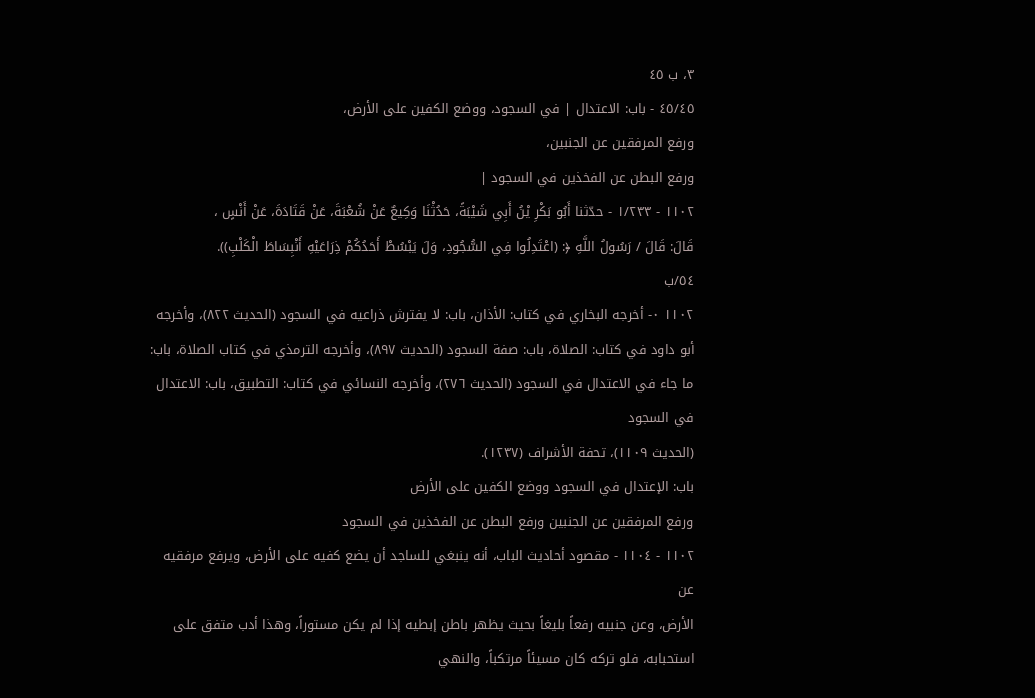٣، ب ٤٥
٤٥/٤٥ - باب: الاعتدال | في السجود، ووضع الكفين على الأرض،
ورفع المرفقين عن الجنبین،
ورفع البطن عن الفخذين في السجود |
١١٠٢ - ١/٢٣٣ - حدّثنا أَبُو بَكْرِ يْنُ أَبِي شَيْبَةً، حَدُثْنَا وَكِيعٌ عَنْ شُعْبَةَ، عَنْ قَتَادَةَ، عَنْ أَنْسٍ ،
قَالَ: قَالَ / رَسُولُ اللَّهِ ﴿: (اعْتَدِلُوا فِي السُّجُودِ، وَلَ يَبْسُطْ أَحَدُكُمْ ذِرَاعَيْهِ أَنْبِسَاطَ الْكَلْبِ)).
٥٤/ب
١١٠٢ ٠- أخرجه البخاري في كتاب: الأذان، باب: لا يفترش ذراعيه في السجود (الحديث ٨٢٢)، وأخرجه
أبو داود في كتاب: الصلاة، باب: صفة السجود (الحديث ٨٩٧)، وأخرجه الترمذي في كتاب الصلاة، باب:
ما جاء في الاعتدال في السجود (الحديث ٢٧٦)، وأخرجه النسائي في كتاب: التطبيق، باب: الاعتدال في السجود
(الحديث ١١٠٩)، تحفة الأشراف (١٢٣٧).
باب: الإعتدال في السجود ووضع الكفين على الأرض
ورفع المرفقين عن الجنبين ورفع البطن عن الفخذين في السجود
١١٠٢ - ١١٠٤ - مقصود أحاديث الباب، أنه ينبغي للساجد أن يضع كفيه على الأرض، ویرفع مرفقیه عن
الأرض، وعن جنبيه رفعاً بليغاً بحيث يظهر باطن إبطيه إذا لم يكن مستوراً، وهذا أدب متفق على
استحبابه، فلو تركه كان مسيئاً مرتكباً، والنهي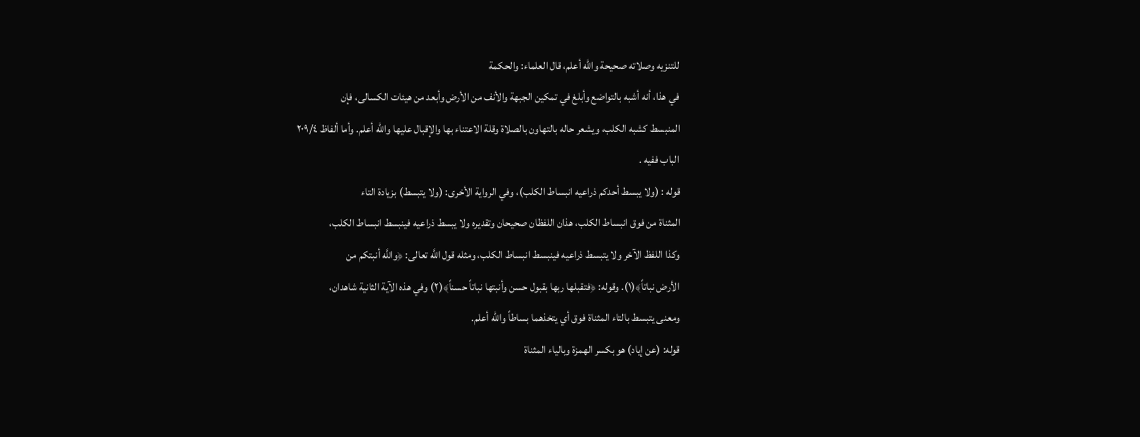للتنزيه وصلاته صحيحة والله أعلم، قال العلماء: والحكمة
في هذا، أنه أشبه بالتواضع وأبلغ في تمكين الجبهة والأنف من الأرض وأبعد من هيئات الكسالى، فإن
المنبسط كشبه الكلب، ويشعر حاله بالتهاون بالصلاة وقلة الاعتناء بها والإقبال عليها والله أعلم. وأما ألفاظ ٢٠٩/٤
الباب ففيه .
قوله : (ولا يبسط أحدكم ذراعيه انبساط الكلب)، وفي الرواية الأخرى: (ولا يتبسط) بزيادة التاء
المثناة من فوق انبساط الكلب، هذان اللفظان صحيحان وتقديره ولا يبسط ذراعيه فينبسط انبساط الكلب،
وكذا اللفظ الآخر ولا يتبسط ذراعيه فينبسط انبساط الكلب، ومثله قول اللَّه تعالى: ﴿واللَّه أنبتكم من
الأرض نباتاً﴾(١). وقوله: ﴿فتقبلها ربها بقبول حسن وأنبتها نباتاً حسناً﴾(٢) وفي هذه الآية الثانية شاهدان،
ومعنى يتبسط بالتاء المثناة فوق أي يتخذهما بساطاً والله أعلم.
قوله: (عن إياد) هو بكسر الهمزة وبالياء المثناة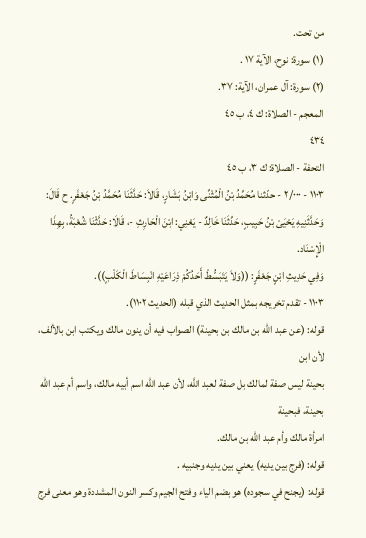من تحت.
(١) سورة: نوح، الآية ١٧ .
(٢) سورة: آل عمران، الآية: ٣٧.
المعجم - الصلاة: ك ٤، ب ٤٥
٤٣٤
التحفة - الصلاة: ك ٣، ب ٤٥
١١٠٣ - ٢/٠٠٠ - حدّثنا مُحَمِّدُ بْنُ الْمُثْنِّى وَابْنُ بَشَارٍ، قَالاَ: حَدَّثَنَا مُحَمَّدُ بْنُ جَعْفَرٍ. ح قَالَ:
وَحَدَّثَنِيهِ يَحْيَىْ بْنُ حَبِيبٍ، حَدِّثَنَا خَالِدٌ - يَعْنِي: ابْنَ الْحَارِثِ -، قَالَا: حَدَّثْنَا شُعْبَةُ، بِهِذَا الْإِسْنَاد.
وَفِي حَدِيثِ ابْنٍ جَعْفَرٍ: ((وَلاَ يَتَبَسُّطْ أَحَدُكُمْ ذِرَاعَيْهِ انْبِسَاطَ الْكَلْبٍ)).
١١٠٣ - تقدم تخريجه بمثل الحديث الذي قبله (الحديث ١١٠٢).
قوله: (عن عبد الله بن مالك بن بحينة) الصواب فيه أن ينون مالك ويكتب ابن بالألف، لأن ابن
بحينة ليس صفة لمالك بل صفة لعبد اللَّه، لأن عبد الله اسم أبيه مالك، واسم أم عبد الله بحينة، فبحينة
امرأة مالك وأم عبد الله بن مالك.
قوله: (فرج بین یدیه) يعني بین یدیه وجنبيه .
قوله: (یجنح في سجوده) هو بضم الياء وفتح الجيم وکسر النون المشددة وهو معنی فرج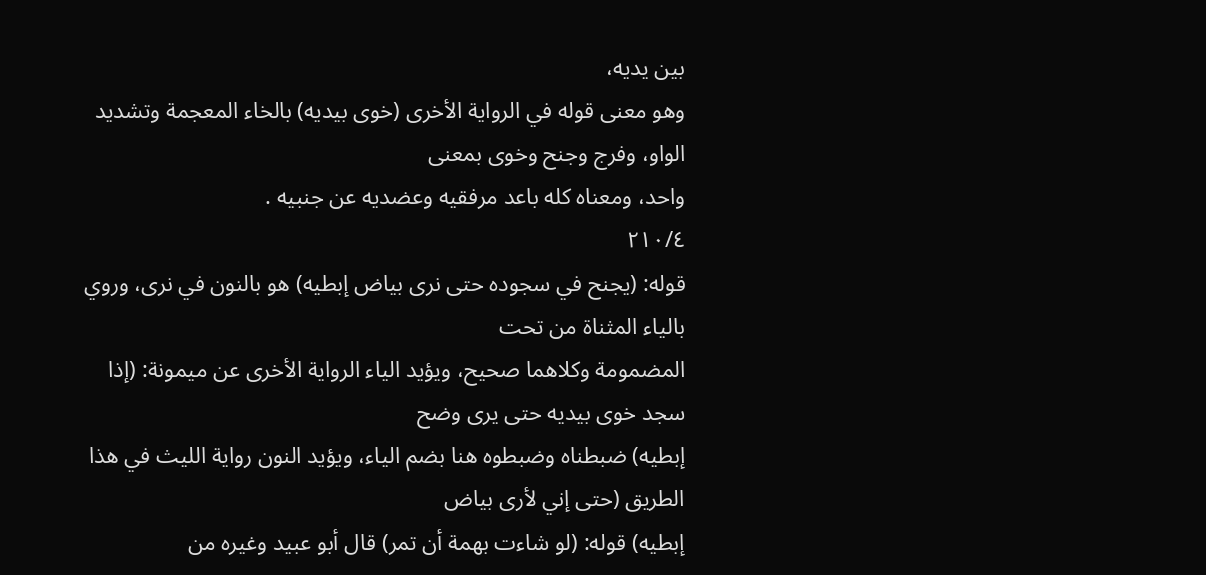بین یدیه،
وهو معنى قوله في الرواية الأخرى (خوى بيديه) بالخاء المعجمة وتشديد الواو، وفرج وجنح وخوى بمعنى
واحد، ومعناه كله باعد مرفقيه وعضديه عن جنبيه .
٢١٠/٤
قوله: (يجنح في سجوده حتى نرى بياض إبطيه) هو بالنون في نرى، وروي بالياء المثناة من تحت
المضمومة وكلاهما صحيح، ويؤيد الياء الرواية الأخرى عن ميمونة: (إذا سجد خوى بيديه حتى يرى وضح
إبطيه) ضبطناه وضبطوه هنا بضم الياء، ويؤيد النون رواية الليث في هذا الطريق (حتى إني لأرى بياض
إبطيه) قوله: (لو شاءت بهمة أن تمر) قال أبو عبيد وغيره من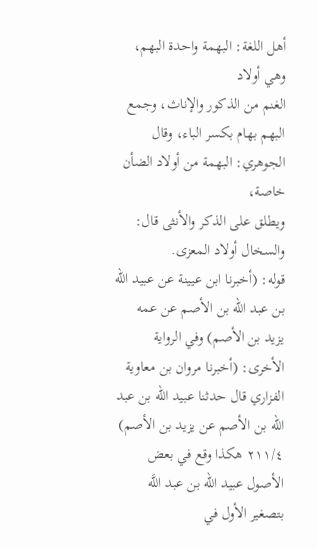أهل اللغة: البهمة واحدة البهم، وهي أولاد
الغنم من الذكور والإناث، وجمع البهم بهام بكسر الباء، وقال الجوهري: البهمة من أولاد الضأن خاصة،
ويطلق على الذكر والأنثى قال: والسخال أولاد المعزى.
قوله: (أخبرنا ابن عيينة عن عبيد الله بن عبد الله بن الأصم عن عمه يزيد بن الأصم) وفي الرواية
الأخرى: (أخبرنا مروان بن معاوية الفزاري قال حدثنا عبيد الله بن عبد الله بن الأصم عن يزيد بن الأصم)
٢١١/٤ هكذا وقع في بعض الأصول عبيد الله بن عبد اللَّه بتصغير الأول في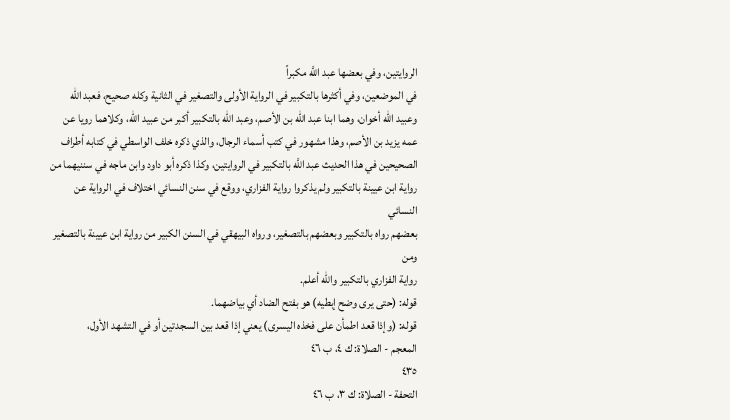الروايتين، وفي بعضها عبد اللَّه مكبراً
في الموضعين، وفي أكثرها بالتكبير في الرواية الأولى والتصغير في الثانية وكله صحيح، فعبد الله
وعبيد الله أخوان، وهما ابنا عبد الله بن الأصم، وعبد الله بالتکبیر أکبر من عبيد الله، وكلاهما رویا عن
عمه يزيد بن الأصم، وهذا مشهور في كتب أسماء الرجال، والذي ذكره خلف الواسطي في كتابه أطراف
الصحيحين في هذا الحديث عبد اللَّه بالتكبير في الروايتين، وكذا ذكره أبو داود وابن ماجه في سننيهما من
رواية ابن عيينة بالتكبير ولم يذكروا رواية الفزاري، ووقع في سنن النسائي اختلاف في الرواية عن النسائي
بعضهم رواه بالتكبير وبعضهم بالتصغير، ورواه البيهقي في السنن الكبير من رواية ابن عيينة بالتصغير ومن
رواية الفزاري بالتكبير والله أعلم.
قوله: (حتی یری وضح إبطيه) هو بفتح الضاد أي بياضهما.
قوله: (وإذا قعد اطمأن على فخذه اليسرى) يعني إذا قعد بين السجدتين أو في التشهد الأول،
المعجم - الصلاة: ك ٤، ب ٤٦
٤٣٥
التحفة - الصلاة: ك ٣، ب ٤٦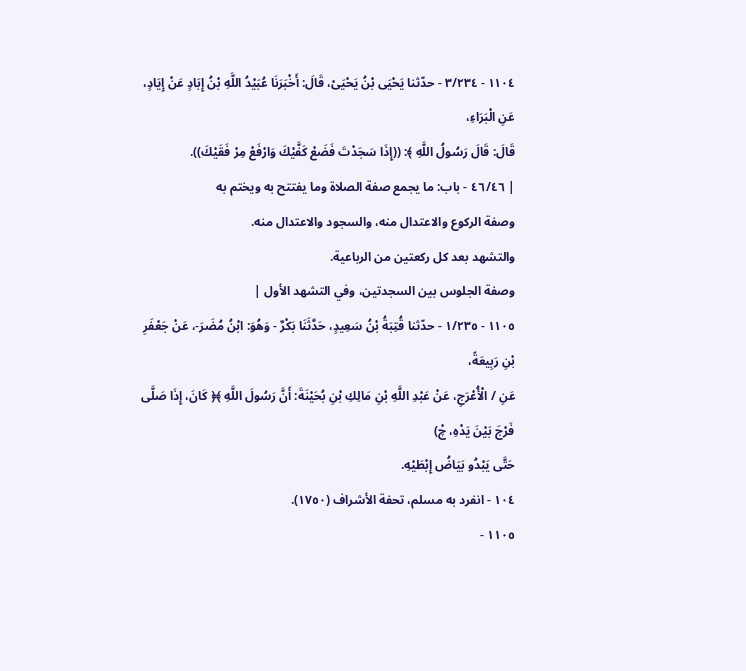١١٠٤ - ٣/٢٣٤ - حدّثنا يَحْيَى بْنُ يَحْيَىْ، قَالَ: أَخْبَرَنَا عُبَيْدُ اللَّهِ بْنُ إِبَادٍ عَنْ إِيَادٍ، عَنِ الْبَرَاءِ،
قَالَ: قَالَ رَسُولُ اللَّهِ ﴾: ((إِذَا سَجَدْتَ فَضَعْ كَفَّيْكَ وَارْفَعْ مِرْ فَقَيْكَ)).
| ٤٦/٤٦ - باب: ما يجمع صفة الصلاة وما يفتتح به ويختم به
وصفة الركوع والاعتدال منه، والسجود والاعتدال منه.
والتشهد بعد كل ركعتين من الرباعية.
وصفة الجلوس بين السجدتين، وفي التشهد الأول |
١١٠٥ - ١/٢٣٥ - حدّثنا قُتِبَةُ بْنُ سَعِيدٍ، حَدَّثَنَا بَكْرٌ - وَهُوَ: ابْنُ مُضَرَ-، عَنْ جَعْفَرِ بْنِ رَبِيعَةً،
عَنِ / الْأُعْرَجِ، عَنْ عَبْدِ اللَّهِ بْنِ مَالِكِ بْنِ بُحَيْنَةَ: أَنَّ رَسُولَ اللَّهِ ﴾﴿ كَانَ، إِذَا صَلَّى فَرْجَ بَيْنَ يَدْهِ، چْ)
حَتَّى يَبْدُو بَيَاضُ إِبْطَيْهِ.
١٠٤ - انفرد به مسلم، تحفة الأشراف (١٧٥٠).
١١٠٥ -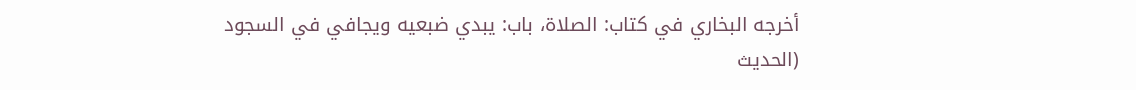أخرجه البخاري في كتاب: الصلاة، باب: يبدي ضبعيه ويجافي في السجود (الحديث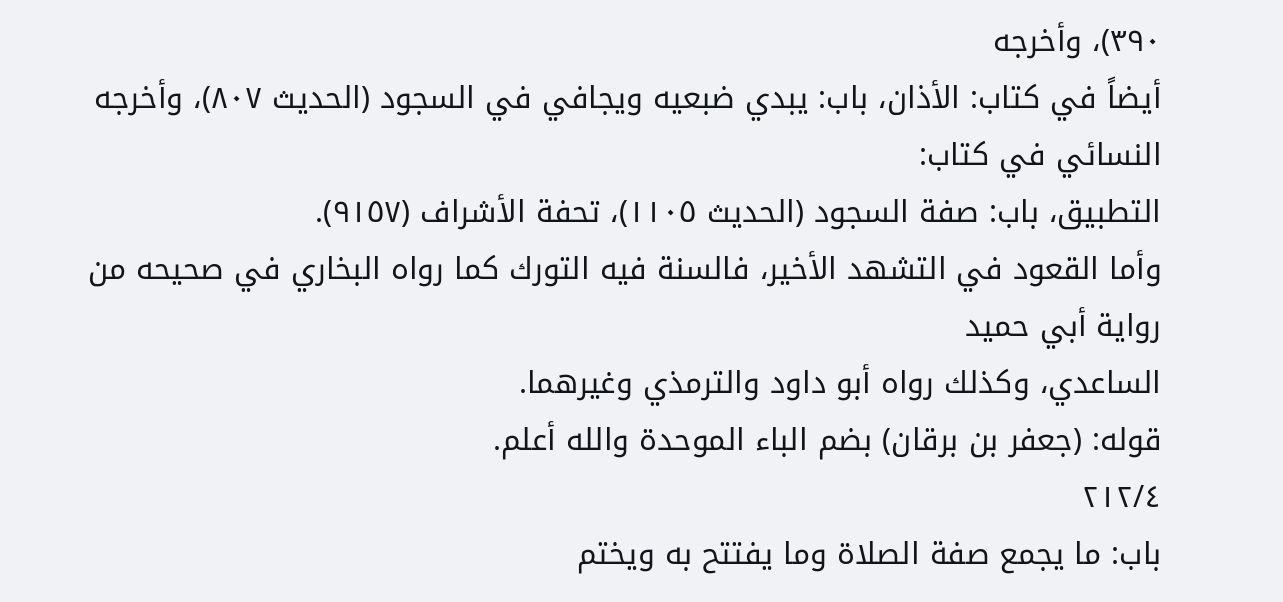٣٩٠)، وأخرجه
أيضاً في كتاب: الأذان، باب: يبدي ضبعيه ويجافي في السجود (الحديث ٨٠٧)، وأخرجه النسائي في كتاب:
التطبيق، باب: صفة السجود (الحديث ١١٠٥)، تحفة الأشراف (٩١٥٧).
وأما القعود في التشهد الأخير، فالسنة فيه التورك كما رواه البخاري في صحيحه من رواية أبي حميد
الساعدي، وكذلك رواه أبو داود والترمذي وغيرهما.
قوله: (جعفر بن برقان) بضم الباء الموحدة والله أعلم.
٢١٢/٤
باب: ما يجمع صفة الصلاة وما يفتتح به ويختم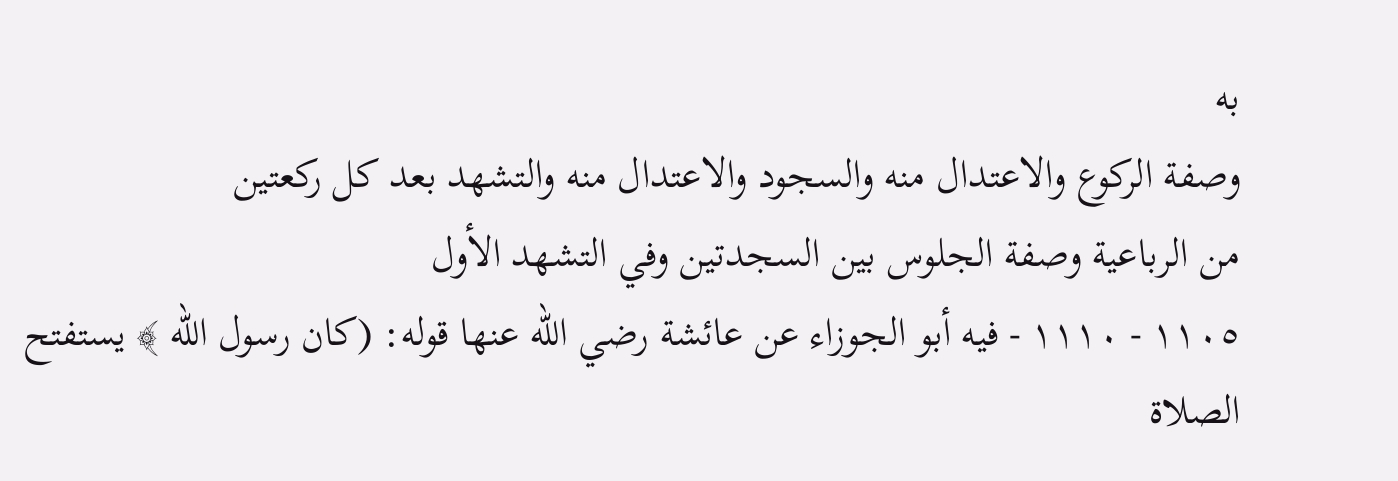به
وصفة الركوع والاعتدال منه والسجود والاعتدال منه والتشهد بعد كل ركعتين
من الرباعية وصفة الجلوس بين السجدتين وفي التشهد الأول
١١٠٥ - ١١١٠ - فيه أبو الجوزاء عن عائشة رضي الله عنها قوله: (كان رسول اللّه ﴾ يستفتح الصلاة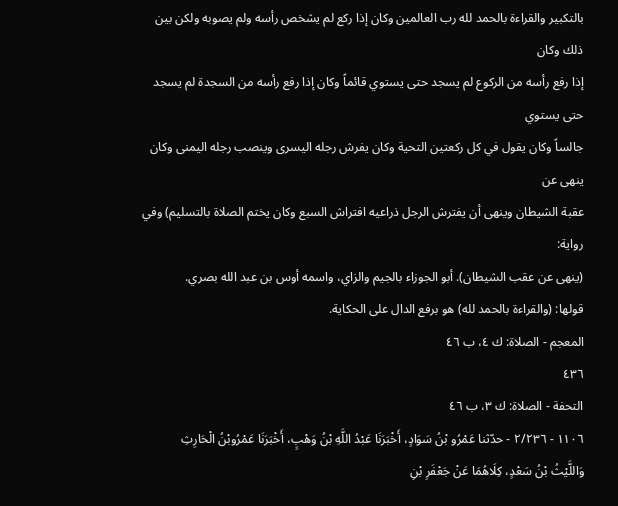بالتكبير والقراءة بالحمد لله رب العالمين وكان إذا ركع لم يشخص رأسه ولم يصوبه ولكن بين ذلك وكان
إذا رفع رأسه من الركوع لم يسجد حتى يستوي قائماً وکان إذا رفع رأسه من السجدة لم يسجد حتى يستوي
جالساً وکان یقول في كل ركعتين التحية وکان یفرش رجله اليسرى وينصب رجله اليمنى وكان ينهى عن
عقبة الشيطان وينهى أن يفترش الرجل ذراعيه افتراش السبع وكان يختم الصلاة بالتسليم) وفي رواية:
(ينهى عن عقب الشيطان). أبو الجوزاء بالجيم والزاي، واسمه أوس بن عبد الله بصري.
قولها: (والقراءة بالحمد لله) هو برفع الدال على الحكاية.
المعجم - الصلاة: ك ٤، ب ٤٦
٤٣٦
التحفة - الصلاة: ك ٣، ب ٤٦
١١٠٦ - ٢/٢٣٦ - حدّثنا عَمْرُو بْنُ سَوَادٍ، أَخْبَرَنَا عَبْدُ اللَّهِ بْنُ وَهْبٍ، أَخْبَرَنَا عَمْرُوبْنُ الْحَارِثِ
وَاللَّيْثُ بْنُ سَعْدٍ، كِلَاهُمَا عَنْ جَعْفَرِ بْنِ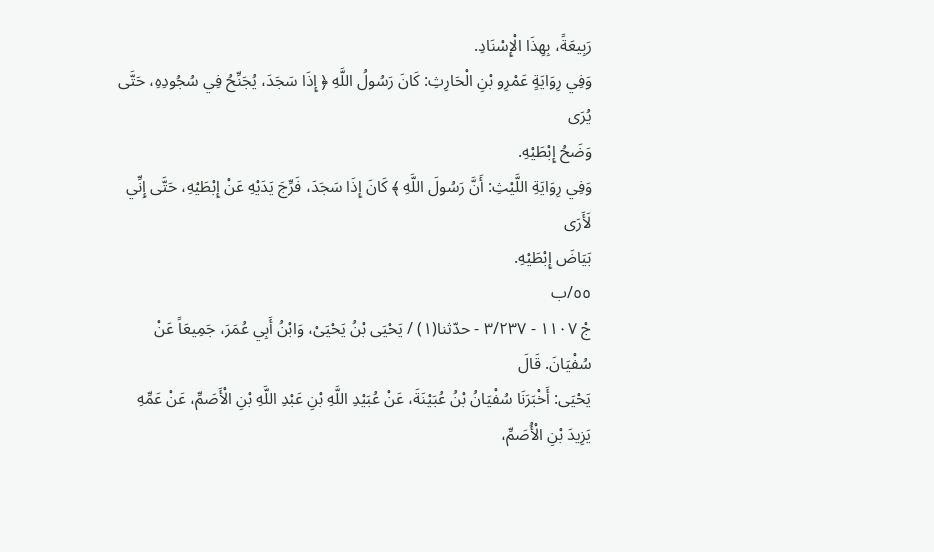رَبِيعَةً، بِهِذَا الْإِسْنَادِ.
وَفِي رِوَايَةٍ عَمْرِو بْنِ الْحَارِثِ: كَانَ رَسُولُ اللَّهِ ﴿ إِذَا سَجَدَ، يُجَنِّحُ فِي سُجُودِهِ، حَتَّى يُرَى
وَضَحُ إِبْطَيْهِ.
وَفِي رِوَايَةِ اللَّيْثِ: أَنَّ رَسُولَ اللَّهِ ﴾ كَانَ إِذَا سَجَدَ، فَرِّجَ يَدَيْهِ عَنْ إِبْطَيْهِ، حَتَّى إِنِّي لَأَرَى
بَیَاضَ إِبْطَيْهِ.
٥٥/ب
جْ ١١٠٧ - ٣/٢٣٧ - حدّثنا(١) / يَحْيَى بْنُ يَحْيَىْ، وَابْنُ أَبِي عُمَرَ، جَمِيعَاً عَنْ سُفْيَانَ. قَالَ
يَحْيَى: أَخْبَرَنَا سُفْيَانُ بْنُ عُبَيْنَةَ، عَنْ عُبَيْدِ اللَّهِ بْنِ عَبْدِ اللَّهِ بْنِ الْأَصَمِّ، عَنْ عَمِّهِ يَزِيدَ بْنِ الْأُصَمِّ،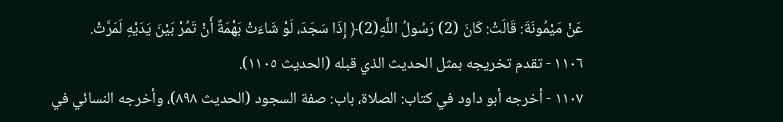عَنْ مَيْمُونَةَ: قَالَتْ: كَانَ (2) رَسُولُ اللَّهِ(2)﴿ إِذَا سَجَدَ، لَوْ شَاءَتْ بَهْمَةٌ أَنْ تَمُرْ بَيْنَ يَدَيْهِ لَمَرَّتْ.
١١٠٦ - تقدم تخريجه بمثل الحديث الذي قبله (الحديث ١١٠٥).
١١٠٧ - أخرجه أبو داود في كتاب: الصلاة، باب: صفة السجود (الحديث ٨٩٨)، وأخرجه النسائي في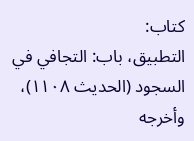كتاب:
التطبيق، باب: التجافي في السجود (الحديث ١١٠٨)، وأخرجه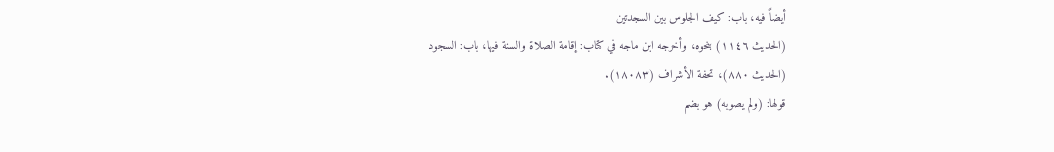أيضاً فيه، باب: كيف الجلوس بين السجدتين
(الحديث ١١٤٦) بنحوه، وأخرجه ابن ماجه في كتاب: إقامة الصلاة والسنة فيها، باب: السجود
(الحديث ٨٨٠)، تحفة الأشراف (١٨٠٨٣).
قولها: (ولم يصوبه) هو بضم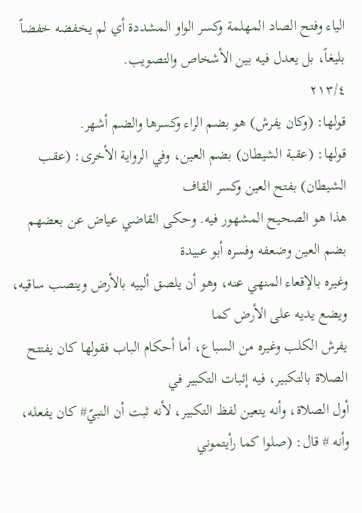الياء وفتح الصاد المهلمة وكسر الواو المشددة أي لم يخفضه خفضاً
بليغاً، بل يعدل فيه بين الأشخاص والتصويب.
٢١٣/٤
قولها: (وكان يفرش) هو بضم الراء وكسرها والضم أشهر.
قولها: (عقبة الشيطان) بضم العين، وفي الرواية الأخرى: (عقب الشيطان) بفتح العين وكسر القاف
هذا هو الصحيح المشهور فيه. وحكى القاضي عياض عن بعضهم بضم العين وضعفه وفسره أبو عبيدة
وغيره بالإقعاء المنهي عنه، وهو أن يلصق ألييه بالأرض وينصب ساقيه، ويضع يديه على الأرض كما
يفرش الكلب وغيره من السباع، أما أحكام الباب فقولها كان يفتتح الصلاة بالتكبير، فيه إثبات التكبير في
أول الصلاة، وأنه يتعين لفظ التكبير، لأنه ثبت أن النبيّ# كان يفعله، وأنه # قال: (صلوا كما رأيتموني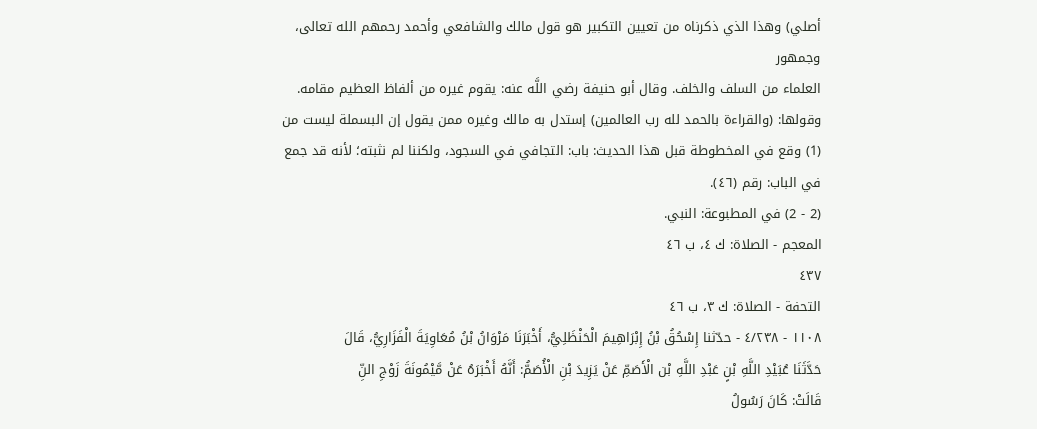أصلي) وهذا الذي ذكرناه من تعيين التكبير هو قول مالك والشافعي وأحمد رحمهم الله تعالى، وجمهور
العلماء من السلف والخلف. وقال أبو حنيفة رضي اللَّه عنه: يقوم غيره من ألفاظ العظيم مقامه.
وقولها: (والقراءة بالحمد لله رب العالمين) إستدل به مالك وغيره ممن يقول إن البسملة ليست من
(1) وقع في المخطوطة قبل هذا الحديث: باب: التجافي في السجود، ولكننا لم نثبته؛ لأنه قد جمع في الباب: رقم (٤٦).
(2 - 2) في المطبوعة: النبي.
المعجم - الصلاة: ك ٤، ب ٤٦
٤٣٧
التحفة - الصلاة: ك ٣، ب ٤٦
١١٠٨ - ٤/٢٣٨ - حدّثنا إِسْحُقُ بْنُ إِبْرَاهِيمَ الْحَنْظَلِيُّ، أَخْبَرَنَا مَرْوَانُ بْنُ مُعَاوِيَةَ الْفَزَارِيُّ، قَالَ
حَدَّثَنَا عُبَيْدِ اللَّهِ بْنٍ عَبْدِ اللَّهِ بْن الْأَصَمِّ عَنْ يَزِيدَ بْنِ الْأُصَمُّ: أَنَّهُ أَخْبَرَهُ عَنْ مَّيْمُونَةَ زَوْجِ النِّ
قَالَتْ: كَانَ رَسُولُ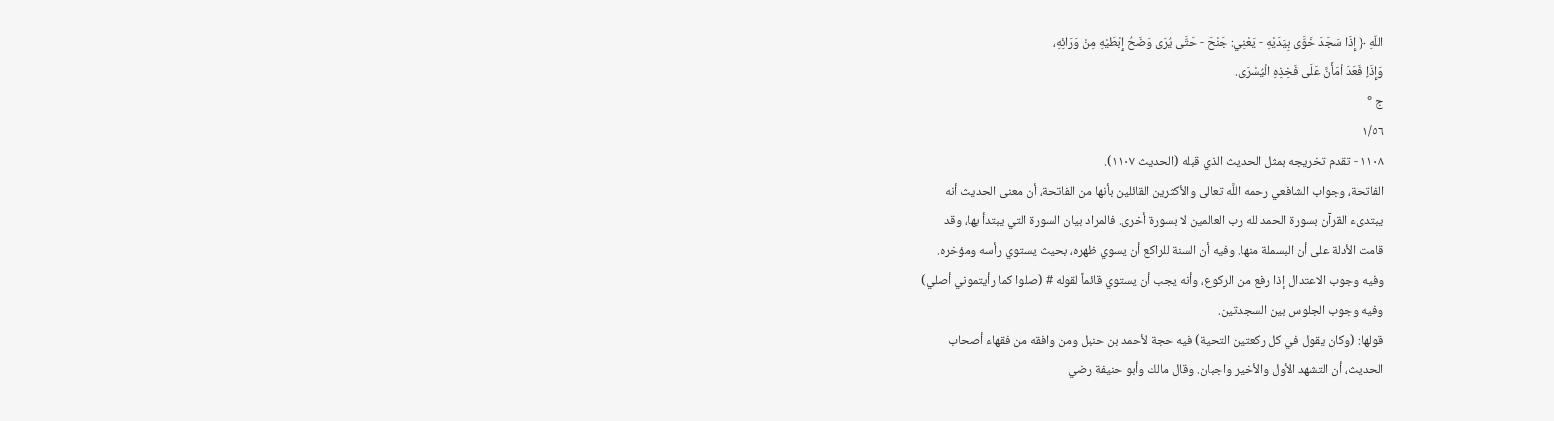اللّهِ ﴿ إِذَا سَجَدَ خَوَّى بِيَدَيْهِ - يَعْنِي: جَنْحَ - حَتَّى يُرَى وَضَحُ إِبْطَيْهِ مِنْ وَرَائِهِ،
وَإِذَاٍ فَعَدَ اْمَأَنَّ عَلَى فَخِذِهِ الْيُسْرَى.
ج °
١/٥٦
١١٠٨ - تقدم تخريجه بمثل الحديث الذي قبله (الحديث ١١٠٧).
الفاتحة، وجواب الشافعي رحمه اللَّه تعالى والأكثرين القائلين بأنها من الفاتحة، أن معنى الحديث أنه
يبتدىء القرآن بسورة الحمد لله رب العالمين لا بسورة أخرى. فالمراد بيان السورة التي يبتدأ بها، وقد
قامت الأدلة على أن البسملة منها. وفيه أن السنة للراكع أن يسوي ظهره، بحيث يستوي رأسه ومؤخره.
وفيه وجوب الاعتدال إذا رفع من الركوع، وأنه يجب أن يستوي قائماً لقوله # (صلوا كما رأيتموني أصلي)
وفیه وجوب الجلوس بين السجدتین.
قولها: (وكان يقول في كل ركعتين التحية) فيه حجة لأحمد بن حنبل ومن وافقه من فقهاء أصحاب
الحديث، أن التشهد الأول والأخير واجبان. وقال مالك وأبو حنيفة رضي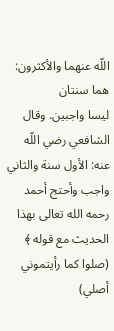اللّه عنهما والأكثرون: هما سنتان
ليسا واجبين. وقال الشافعي رضي اللّه عنه: الأول سنة والثاني واجب وأحتج أحمد رحمه الله تعالى بهذا
الحديث مع قوله ﴾ (صلوا كما رأيتموني أصلي)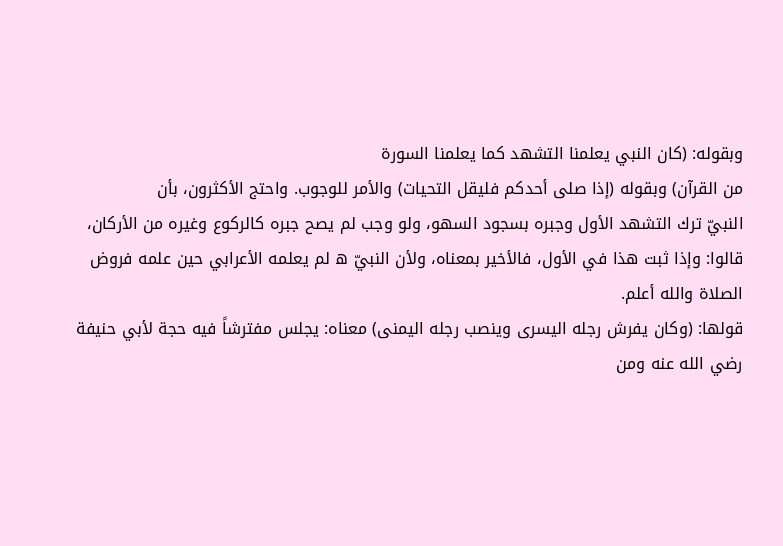وبقوله: (كان النبي يعلمنا التشهد كما يعلمنا السورة
من القرآن) وبقوله (إذا صلى أحدكم فليقل التحيات) والأمر للوجوب. واحتج الأكثرون، بأن
النبيّ ترك التشهد الأول وجبره بسجود السهو، ولو وجب لم يصح جبره كالركوع وغيره من الأركان،
قالوا: وإذا ثبت هذا في الأول، فالأخير بمعناه، ولأن النبيّ ه لم يعلمه الأعرابي حين علمه فروض
الصلاة والله أعلم.
قولها: (وكان يفرش رجله اليسرى وينصب رجله اليمنى) معناه: يجلس مفترشاً فيه حجة لأبي حنيفة
رضي الله عنه ومن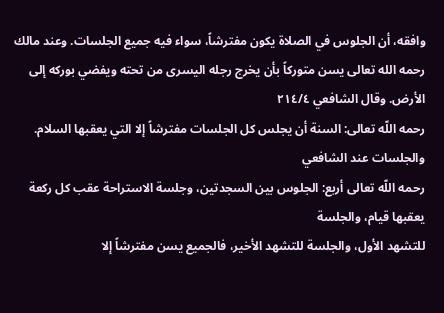وافقه، أن الجلوس في الصلاة يكون مفترشاً، سواء فيه جميع الجلسات. وعند مالك
رحمه الله تعالى يسن متوركاً بأن يخرج رجله اليسرى من تحته ويفضي بوركه إلى الأرض. وقال الشافعي ٢١٤/٤
رحمه اللّه تعالى: السنة أن يجلس كل الجلسات مفترشاً إلا التي يعقبها السلام. والجلسات عند الشافعي
رحمه اللّه تعالى أربع: الجلوس بين السجدتين، وجلسة الاستراحة عقب كل ركعة يعقبها قيام، والجلسة
للتشهد الأول، والجلسة للتشهد الأخير، فالجميع يسن مفترشاً إلا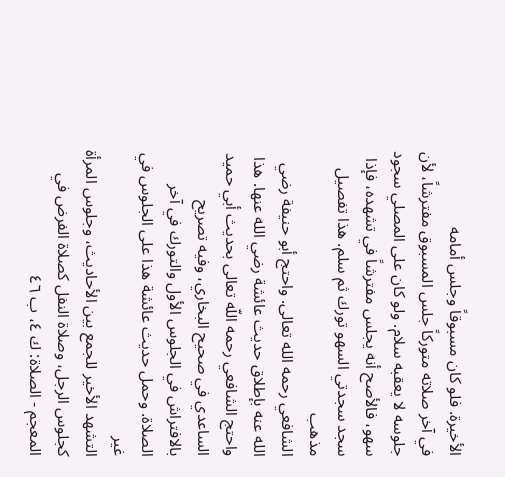الأخيرة. فلو كان مسبوقاً وجلس أمامه
في آخر صلاته متوركاً جلس المسبوق مفترشاً، لأن جلوسه لا يعقبه سلام. ولو كان على المصلي سجود
سهو، فالأصح أنه يجلس مفترشاً في تشهده، فإذا سجد سجدتي السهو تورك ثم سلم. هذا تفصيل مذهب
الشافعي رحمه الله تعالى. واحتج أبو حنيفة رضي الله عنه بإطلاق حديث عائشة رضي الله عنها. هذا
واحتج الشافعي رحمه اللّه تعالى بحديث أبي حميد الساعدي في صحيح البخاري، وفيه تصريح
بالافتراش في الجلوس الأول والتورك في آخر الصلاة. وحمل حديث عائشة هذا على الجلوس في غير
التشهد الأخير للجمع بين الأحاديث، وجلوس المرأة كجلوس الرجل، وصلاة النفل كصلاة الفرض في
المعجم - الصلاة: ك ٤، ب ٤٦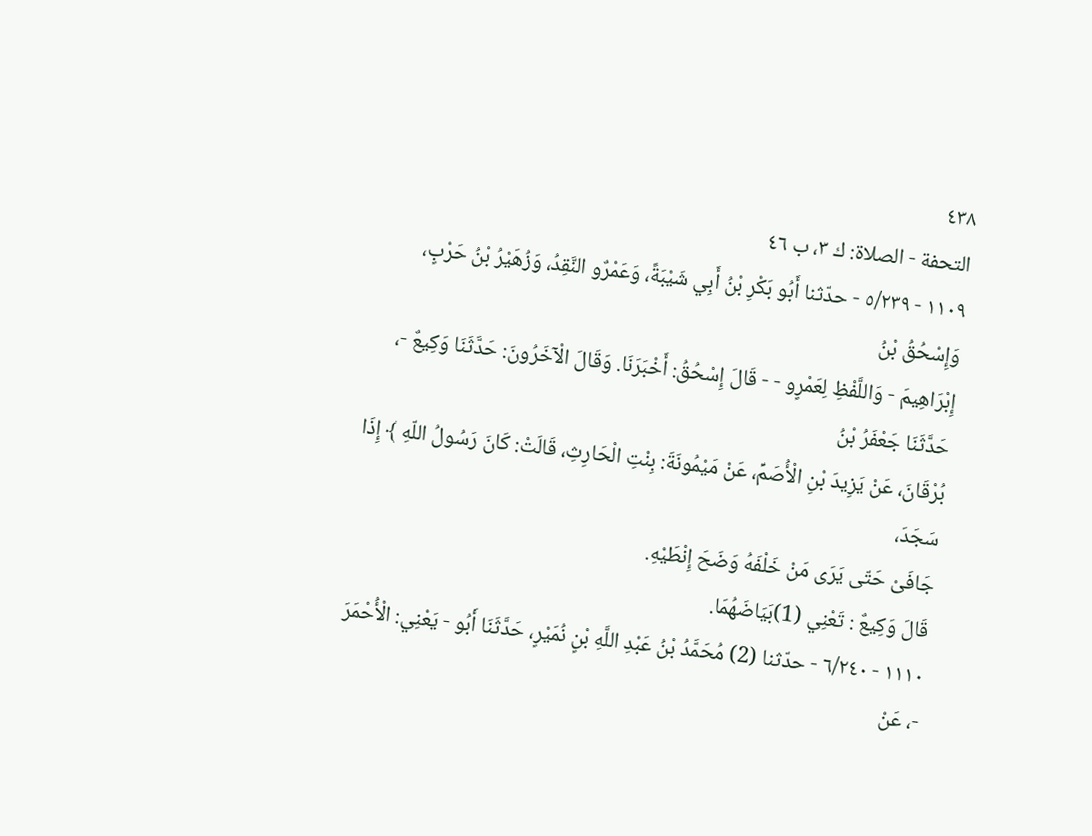٤٣٨
التحفة - الصلاة: ك ٣، ب ٤٦
١١٠٩ - ٥/٢٣٩ - حدّثنا أَبُو بَكْرِ بْنُ أَبِي شَيْبَةً، وَعَمْرٌو النَّقِدُ، وَزُهَيْرُ بْنُ حَرْبٍ، وَإِسْحُقُ بْنُ
إِبْرَاهِيمَ - وَاللَّفْظِ لِعَمْرٍو - - قَالَ إِسْحُقُ: أَخْبَرَنَا. وَقَالَ الْآخَرُونَ: حَدَّثَنَا وَكِيعٌ -، حَدَّثَنَا جَعْفَرُ بْنُ
بُرْقَانَ، عَنْ يَزِيدَ بْنِ الْأُصَمِّ، عَنْ مَيْمُونَةَ: بِنْتِ الْحَارِثِ، قَالَتْ: كَانَ رَسُولُ اللّهِ ﴾ إِذَا سَجَدَ،
جَافَىْ حَتّى يَرَى مَنْ خَلْفَهُ وَضَحَ إِنْطَيْهِ.
قَالَ وَكِيعٌ : تَعْنِي (1)بَيَاضَهُمَا.
١١١٠ - ٦/٢٤٠ - حدّثنا (2) مُحَمَّدُ بْنُ عَبْدِ اللَّهِ بْنٍ نُمَيْرٍ، حَدَّثَنَا أَبُو - يَعْنِي: الْأُحْمَرَ -، عَنْ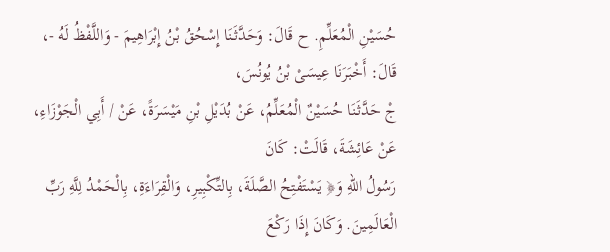حُسَيْنِ الْمُعَلِّمِ. ح قَالَ: وَحَدَّثَنَا إِسْحُقُ بْنُ إِبْرَاهِيمَ - وَاللَّفْظُ لَهُ -، قَالَ: أَخْبَرَنَا عِيسَىْ بْنُ يُونُسَ،
جْ حَدَّثَنَا حُسَيْنٌ الْمُعَلِّمُ، عَنْ بُدَيْلِ بْنِ مَيْسَرَةً، عَنْ / أَبِي الْجَوْزَاءِ، عَنْ عَائِشَةَ، قَالَتْ: كَانَ
رَسُولُ اللّهِ وَ﴿ يَسْتَفْتِحُ الصَّلَةَ، بِالتِّكْبِيرِ، وَالْقِرَاءَةِ، بِالْحَمْدُ لِلَّهِ رَبِّ الْعَالَمِينَ. وَكَانَ إِذَا رَكْعَ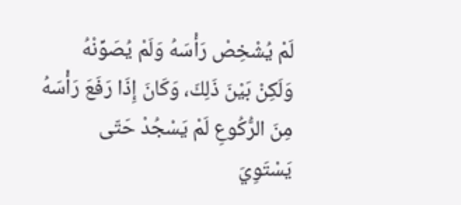لَمْ يُشْخِصْ رَأْسَهُ وَلَمْ يُصَوِّنْهُ وَلَكِنْ بَيْنَ ذَلِكَ، وَكَانَ إِذَا رَفَعَ رَأْسَهُ مِنَ الرُّكُوعِ لَمْ يَسْجُدْ حَتّى
يَسْتَوِيَ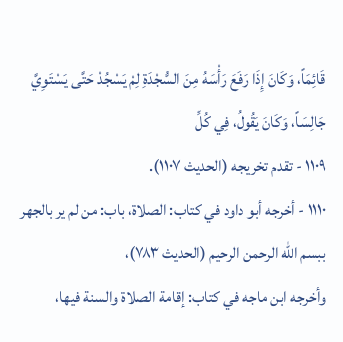قَائِمَاً، وَكَانَ إِذَا رَفَعَ رَأْسَهُ مِنَ السُّجْدَةِ لِمْ يَسْجُدْ حَتَّى يَسْتَوِيَّ جَالِسَاً، وَكَانَ يَقُولُ، فِي كُلِّ
١١٠٩ - تقدم تخريجه (الحديث ١١٠٧).
١١١٠ - أخرجه أبو داود في كتاب: الصلاة، باب: من لم ير بالجهر ببسم الله الرحمن الرحيم (الحديث ٧٨٣)،
وأخرجه ابن ماجه في كتاب: إقامة الصلاة والسنة فيها،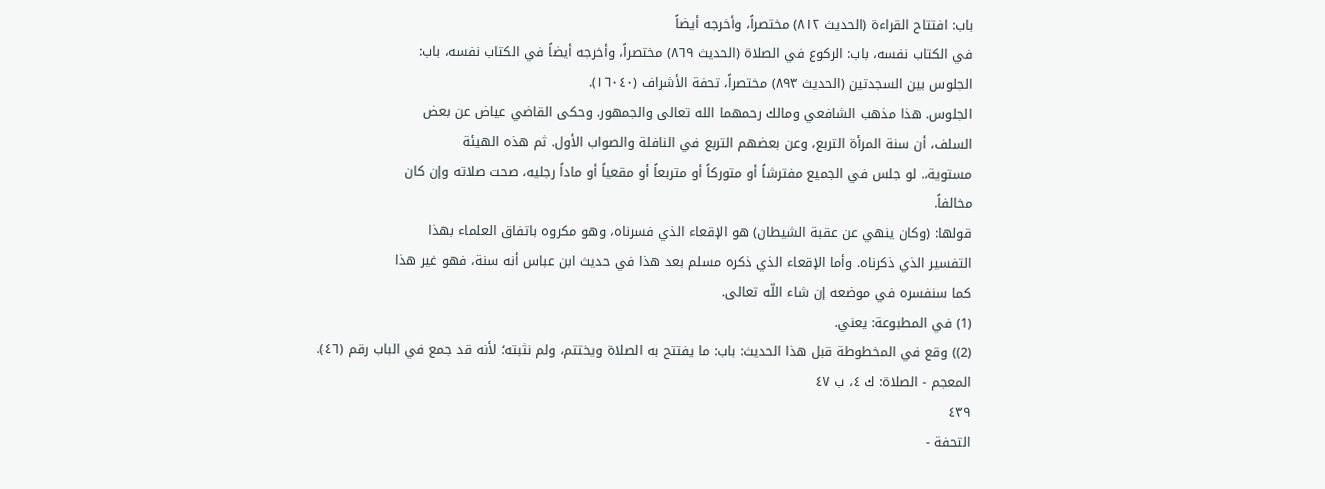باب: افتتاح القراءة (الحديث ٨١٢) مختصراً، وأخرجه أيضاً
في الكتاب نفسه، باب: الركوع في الصلاة (الحديث ٨٦٩) مختصراً، وأخرجه أيضاً في الكتاب نفسه، باب:
الجلوس بين السجدتين (الحديث ٨٩٣) مختصراً، تحفة الأشراف (١٦٠٤٠).
الجلوس. هذا مذهب الشافعي ومالك رحمهما الله تعالى والجمهور. وحكى القاضي عياض عن بعض
السلف، أن سنة المرأة التربع، وعن بعضهم التربع في النافلة والصواب الأول. ثم هذه الهيئة
مستوية،. لو جلس في الجميع مفترشاً أو متوركاً أو متربعاً أو مقعياً أو ماداً رجليه، صحت صلاته وإن كان
مخالفاً.
قولها: (وكان ينهي عن عقبة الشيطان) هو الإقعاء الذي فسرناه، وهو مكروه باتفاق العلماء بهذا
التفسير الذي ذكرناه. وأما الإقعاء الذي ذكره مسلم بعد هذا في حديث ابن عباس أنه سنة، فهو غير هذا
كما سنفسره في موضعه إن شاء اللّه تعالى.
(1) في المطبوعة: يعني.
(2)) وقع في المخطوطة قبل هذا الحديث: باب: ما يفتتح به الصلاة ويختتم، ولم نثبته؛ لأنه قد جمع في الباب رقم (٤٦).
المعجم - الصلاة: ك ٤، ب ٤٧
٤٣٩
التحفة -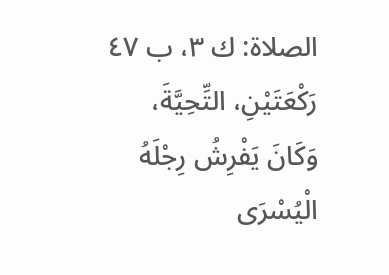الصلاة: ك ٣، ب ٤٧
رَكْعَتَيْنِ، التِّحِيَّةَ، وَكَانَ يَفْرِشُ رِجْلَهُ الْيُسْرَى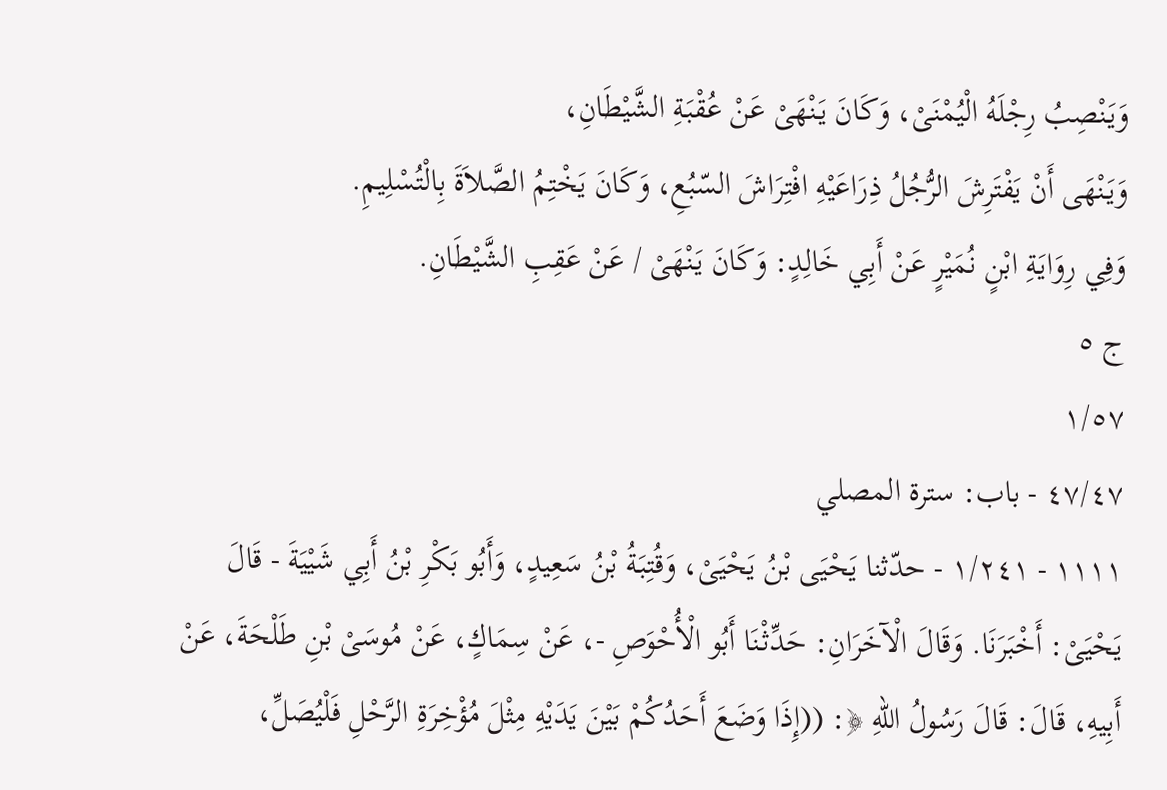وَيَنْصِبُ رِجْلَهُ الْيُمْنَىْ، وَكَانَ يَنْهَىْ عَنْ عُقْبَةِ الشَّيْطَانِ،
وَيَنْهَى أَنْ يَفْتَرِشَ الرُّجُلُ ذِرَاعَيْهِ افْتِرَاشَ السّبُعِ، وَكَانَ يَخْتِمُ الصَّلاَةَ بِالْتُسْلِيمِ.
وَفِي رِوَايَةِ ابْنٍ نُمَيْرٍ عَنْ أَبِي خَالِدٍ: وَكَانَ يَنْهَىْ / عَنْ عَقِبِ الشَّيْطَانِ.
ج ٥
١/٥٧
٤٧/٤٧ - باب: سترة المصلي
١١١١ - ١/٢٤١ - حدّثنا يَحْيَى بْنُ يَحْيَىْ، وَقُتِبَةُ بْنُ سَعِيدٍ، وَأَبُو بَكْرِ بْنُ أَبِي شَيْيَةَ - قَالَ
يَحْيَىْ: أَخْبَرَنَا. وَقَالَ الْآخَرَانِ: حَدِّثْنَا أَبُو الْأُحْوَصِ -، عَنْ سِمَاكٍ، عَنْ مُوسَىْ بْنِ طَلْحَةَ، عَنْ
أَبِيهِ، قَالَ: قَالَ رَسُولُ اللّهِ ﴿: ((إِذَا وَضَعَ أَحَدُكُمْ بَيْنَ يَدَيْهِ مِثْلَ مُؤْخِرَةِ الرَّحْلِ فَلْيُصَلِّ،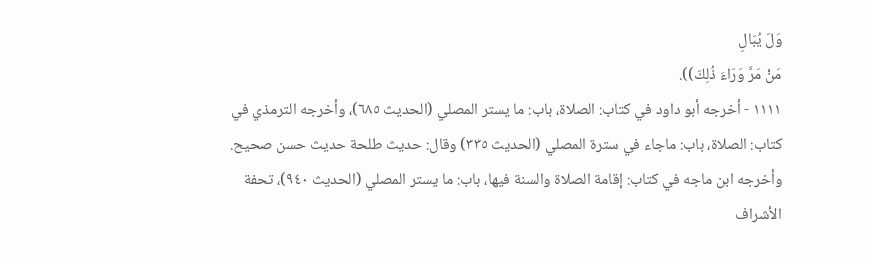وَلَ يُبَالِ
مَنْ مَرَّ وَرَاءَ ذُلِكَ)).
١١١١ - أخرجه أبو داود في كتاب: الصلاة، باب: ما يستر المصلي (الحديث ٦٨٥)، وأخرجه الترمذي في
كتاب: الصلاة، باب: ماجاء في سترة المصلي (الحديث ٣٣٥) وقال: حديث طلحة حديث حسن صحيح.
وأخرجه ابن ماجه في كتاب: إقامة الصلاة والسنة فيها، باب: ما يستر المصلي (الحديث ٩٤٠)، تحفة
الأشراف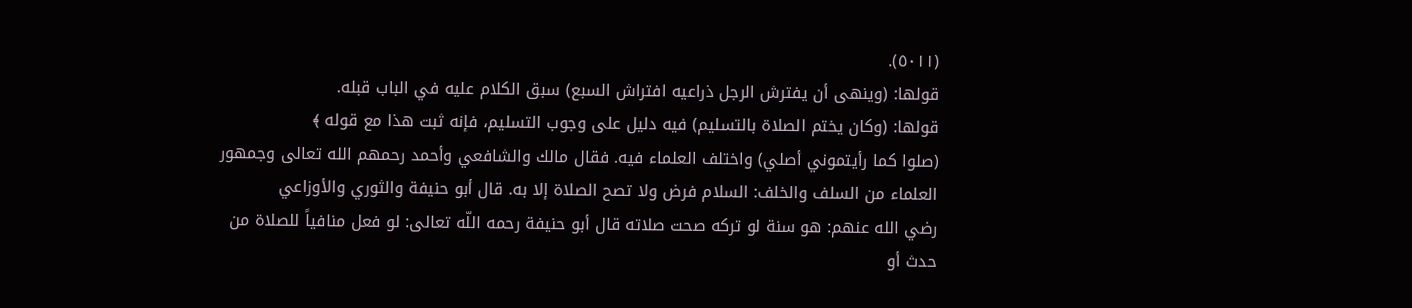(٥٠١١).
قولها: (وينهى أن يفترش الرجل ذراعيه افتراش السبع) سبق الكلام عليه في الباب قبله.
قولها: (وكان يختم الصلاة بالتسليم) فيه دليل على وجوب التسليم، فإنه ثبت هذا مع قوله ﴾
(صلوا كما رأيتموني أصلي) واختلف العلماء فيه. فقال مالك والشافعي وأحمد رحمهم الله تعالى وجمهور
العلماء من السلف والخلف: السلام فرض ولا تصح الصلاة إلا به. قال أبو حنيفة والثوري والأوزاعي
رضي الله عنهم: هو سنة لو تركه صحت صلاته قال أبو حنيفة رحمه اللّه تعالى: لو فعل منافياً للصلاة من
حدث أو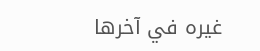غيره في آخرها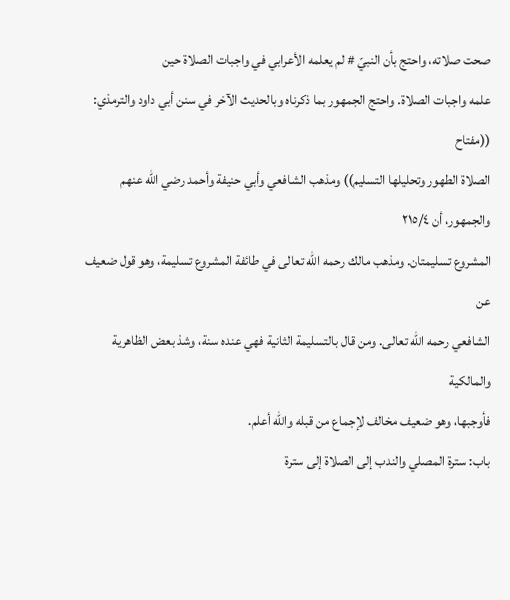صحت صلاته، واحتج بأن النبيّ # لم يعلمه الأعرابي في واجبات الصلاة حين
علمه واجبات الصلاة. واحتج الجمهور بما ذكرناه وبالحديث الآخر في سنن أبي داود والترمذي: ((مفتاح
الصلاة الطهور وتحليلها التسليم)) ومذهب الشافعي وأبي حنيفة وأحمد رضي الله عنهم والجمهور، أن ٢١٥/٤
المشروع تسليمتان. ومذهب مالك رحمه الله تعالى في طائفة المشروع تسليمة، وهو قول ضعيف عن
الشافعي رحمه الله تعالى. ومن قال بالتسليمة الثانية فهي عنده سنة، وشذ بعض الظاهرية والمالكية
فأوجبها، وهو ضعيف مخالف لإجماع من قبله والله أعلم.
باب: سترة المصلي والندب إلى الصلاة إلى سترة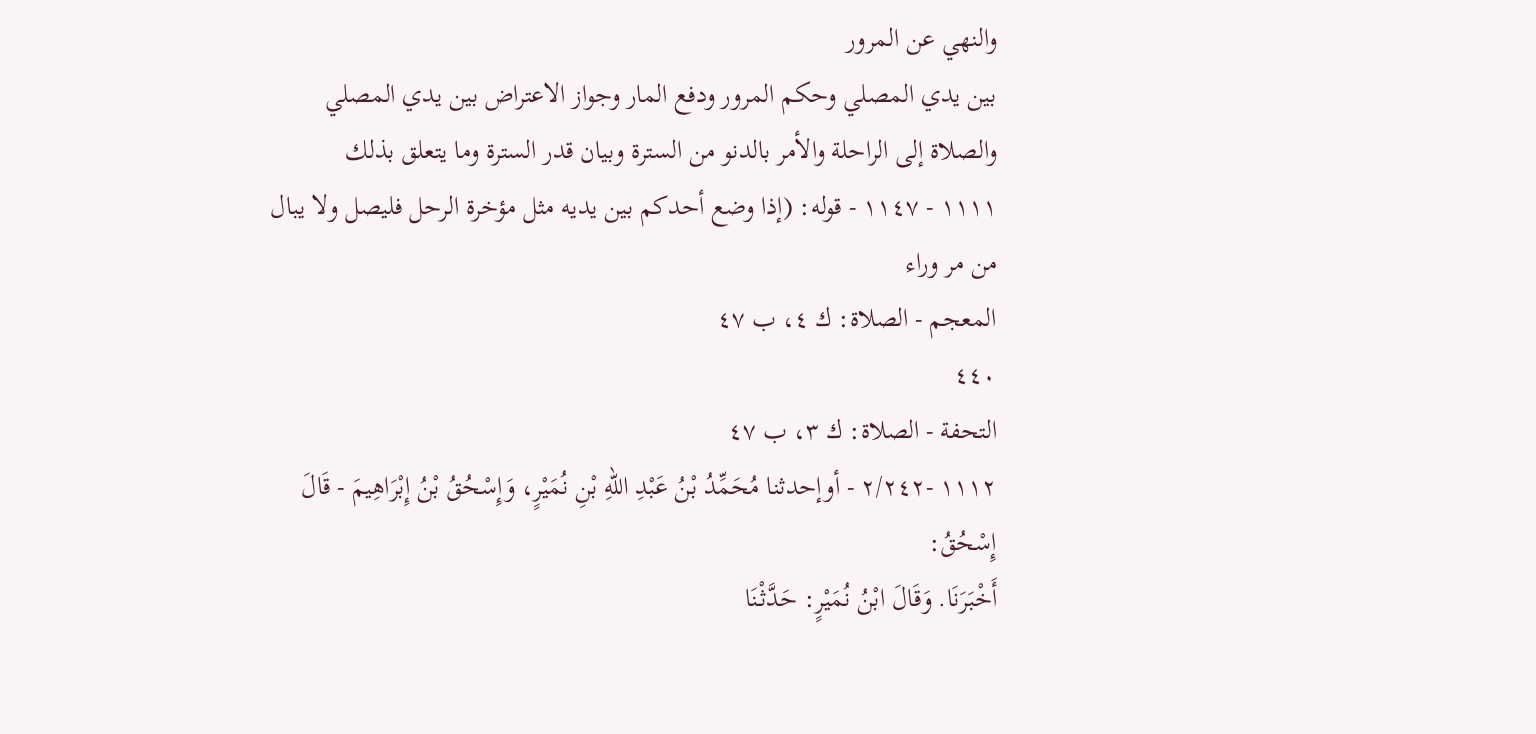والنهي عن المرور
بین یدي المصلي وحکم المرور ودفع المار وجواز الاعتراض بين يدي المصلي
والصلاة إلى الراحلة والأمر بالدنو من السترة وبيان قدر السترة وما يتعلق بذلك
١١١١ - ١١٤٧ - قوله: (إذا وضع أحدكم بين يديه مثل مؤخرة الرحل فليصل ولا يبال من مر وراء
المعجم - الصلاة: ك ٤، ب ٤٧
٤٤٠
التحفة - الصلاة: ك ٣، ب ٤٧
١١١٢ -٢/٢٤٢ - أوإحدثنا مُحَمِّدُ بْنُ عَبْدِ اللّهِ بْنِ نُمَيْرٍ، وَإِسْحُقُ بْنُ إِبْرَاهِيمَ - قَالَ إِسْحُقُ:
أَخْبَرَنَا. وَقَالَ ابْنُ نُمَيْرٍ: حَدَّثْنَا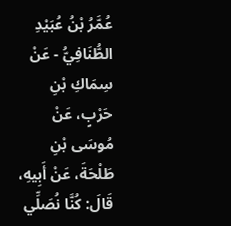عُمَّرُ بْنُ عُبَيْدِ الطُّنَافِيُّ - عَنْ سِمَاكِ بْنِ حَرْبٍ، عَنْ مُوسَى بْنِ
طَلْحَةَ، عَنْ أَبِيهِ، قَالَ: كُنَّا نُصَلِّي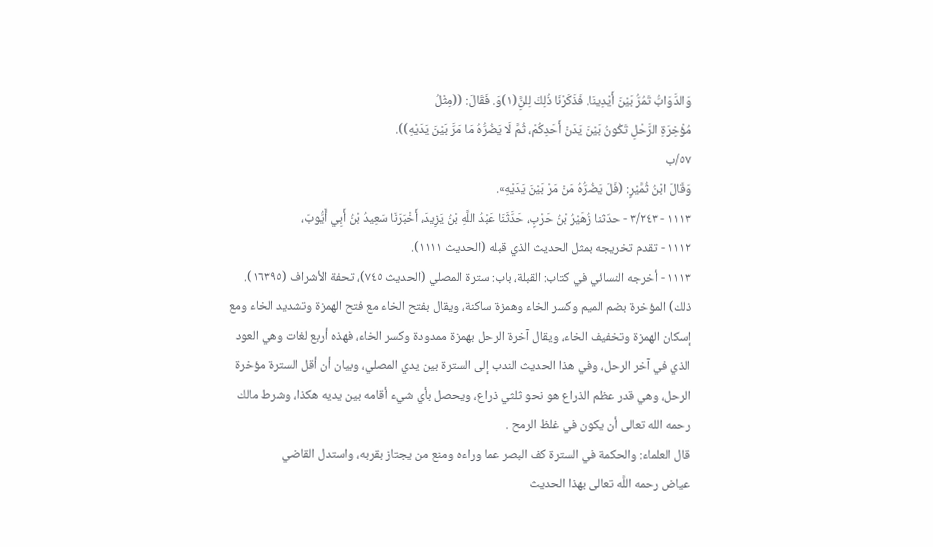وَالدَّوَابُّ تَمُرُّ بَيْنَ أَيْدِينَا. فَذَكَرْنَا ذُلِكَ لِلنَِّ(١)وَ. فَقَالَ: ((مِثْلُ
مُؤْخِرَةِ الرَّحْلِ تَكُونُ بَيْنَ يَدَنْ أَحَدِكُمْ، ثُمَّ لَا يَضُرُّهُ مَا مَرَّ بَيْنَ يَدَيْهِ)).
٥٧/ب
وَقَالَ ابْنُ ثُمَّيْرٍ: (فَلَ يَضُرُّهُ مَنْ مَرْ بَيْنَ يَدَيْهِ».
١١١٣ - ٣/٢٤٣ - حدّثنا زُهَيْرُ بْنُ حَرْبٍ، حَدَّثَنَا عَبْدُ اللَّهِ بْنُ يَزِيدَ، أَخْبَرَنَا سَعِيدُ بْنُ أَبِي أَيُّوبَ،
١١١٢ - تقدم تخريجه بمثل الحديث الذي قبله (الحديث ١١١١).
١١١٣ - أخرجه النسائي في كتاب: القبلة، باب: سترة المصلي (الحديث ٧٤٥)، تحفة الأشراف (١٦٣٩٥).
ذلك) المؤخرة بضم الميم وكسر الخاء وهمزة ساكنة، ويقال بفتح الخاء مع فتح الهمزة وتشديد الخاء ومع
إسكان الهمزة وتخفيف الخاء، ويقال آخرة الرحل بهمزة ممدودة وکسر الخاء، فهذه أربع لغات وهي العود
الذي في آخر الرحل، وفي هذا الحديث الندب إلى السترة بين يدي المصلي، وبيان أن أقل السترة مؤخرة
الرحل، وهي قدر عظم الذراع هو نحو ثلثي ذراع، ويحصل بأي شيء أقامه بين يديه هكذا، وشرط مالك
رحمه الله تعالى أن يكون في غلظ الرمح .
قال العلماء: والحكمة في السترة كف البصر عما وراءه ومنع من يجتاز بقربه، واستدل القاضي
عياض رحمه اللَّه تعالى بهذا الحديث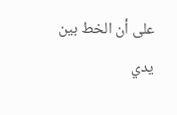على أن الخط بين يدي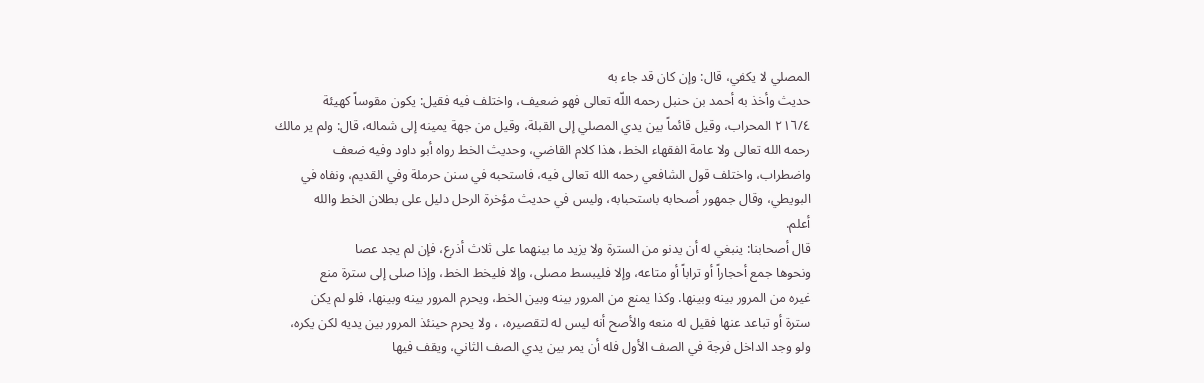المصلي لا يكفي، قال: وإن كان قد جاء به
حديث وأخذ به أحمد بن حنبل رحمه اللّه تعالى فهو ضعيف، واختلف فيه فقيل: يكون مقوساً كهيئة
٢١٦/٤ المحراب، وقيل قائماً بين يدي المصلي إلى القبلة، وقيل من جهة يمينه إلى شماله، قال: ولم ير مالك
رحمه الله تعالى ولا عامة الفقهاء الخط، هذا كلام القاضي، وحديث الخط رواه أبو داود وفيه ضعف
واضطراب، واختلف قول الشافعي رحمه الله تعالى فيه، فاستحبه في سنن حرملة وفي القديم، ونفاه في
البويطي، وقال جمهور أصحابه باستحبابه، وليس في حديث مؤخرة الرحل دليل على بطلان الخط والله
أعلم.
قال أصحابنا: ينبغي له أن يدنو من السترة ولا يزيد ما بينهما على ثلاث أذرع، فإن لم يجد عصا
ونحوها جمع أحجاراً أو تراباً أو متاعه، وإلا فليبسط مصلى، وإلا فليخط الخط، وإذا صلى إلى سترة منع
غيره من المرور بينه وبينها. وكذا يمنع من المرور بينه وبين الخط، ويحرم المرور بينه وبينها، فلو لم يكن
سترة أو تباعد عنها فقيل له منعه والأصح أنه ليس له لتقصيره، ، ولا يحرم حينئذ المرور بین یدیه لکن یکره،
ولو وجد الداخل فرجة في الصف الأول فله أن يمر بين يدي الصف الثاني، ويقف فيها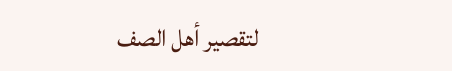لتقصير أهل الصف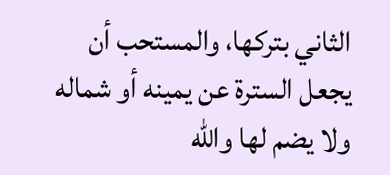الثاني بتركها، والمستحب أن يجعل السترة عن يمينه أو شماله ولا يضم لها والله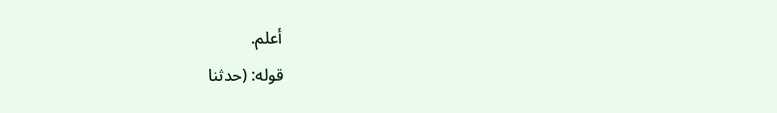أعلم.
قوله: (حدثنا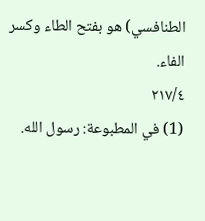الطنافسي) هو بفتح الطاء وكسر الفاء.
٢١٧/٤
(1) في المطبوعة: رسول الله.